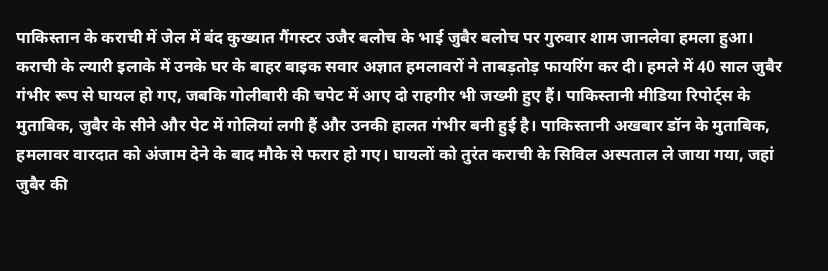पाकिस्तान के कराची में जेल में बंद कुख्यात गैंगस्टर उजैर बलोच के भाई जुबैर बलोच पर गुरुवार शाम जानलेवा हमला हुआ। कराची के ल्यारी इलाके में उनके घर के बाहर बाइक सवार अज्ञात हमलावरों ने ताबड़तोड़ फायरिंग कर दी। हमले में 40 साल जुबैर गंभीर रूप से घायल हो गए, जबकि गोलीबारी की चपेट में आए दो राहगीर भी जख्मी हुए हैं। पाकिस्तानी मीडिया रिपोर्ट्स के मुताबिक, जुबैर के सीने और पेट में गोलियां लगी हैं और उनकी हालत गंभीर बनी हुई है। पाकिस्तानी अखबार डॉन के मुताबिक, हमलावर वारदात को अंजाम देने के बाद मौके से फरार हो गए। घायलों को तुरंत कराची के सिविल अस्पताल ले जाया गया, जहां जुबैर की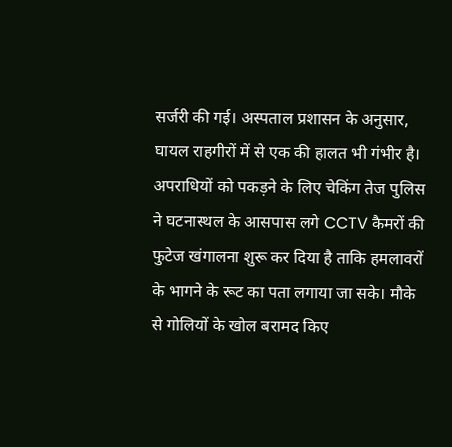सर्जरी की गई। अस्पताल प्रशासन के अनुसार, घायल राहगीरों में से एक की हालत भी गंभीर है। अपराधियों को पकड़ने के लिए चेकिंग तेज पुलिस ने घटनास्थल के आसपास लगे CCTV कैमरों की फुटेज खंगालना शुरू कर दिया है ताकि हमलावरों के भागने के रूट का पता लगाया जा सके। मौके से गोलियों के खोल बरामद किए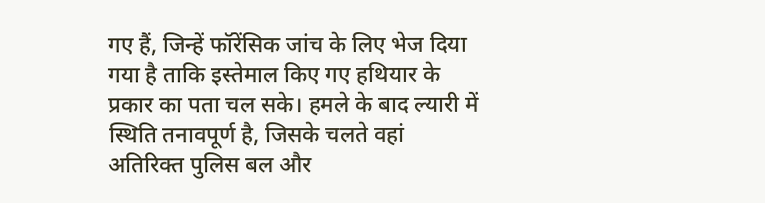गए हैं, जिन्हें फॉरेंसिक जांच के लिए भेज दिया गया है ताकि इस्तेमाल किए गए हथियार के प्रकार का पता चल सके। हमले के बाद ल्यारी में स्थिति तनावपूर्ण है, जिसके चलते वहां अतिरिक्त पुलिस बल और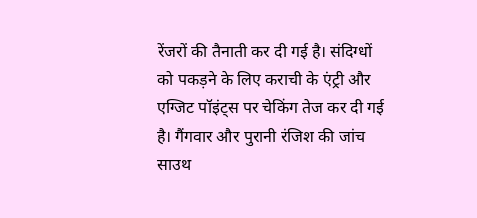रेंजरों की तैनाती कर दी गई है। संदिग्धों को पकड़ने के लिए कराची के एंट्री और एग्जिट पॉइंट्स पर चेकिंग तेज कर दी गई है। गैंगवार और पुरानी रंजिश की जांच साउथ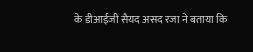के डीआईजी सैयद असद रजा ने बताया कि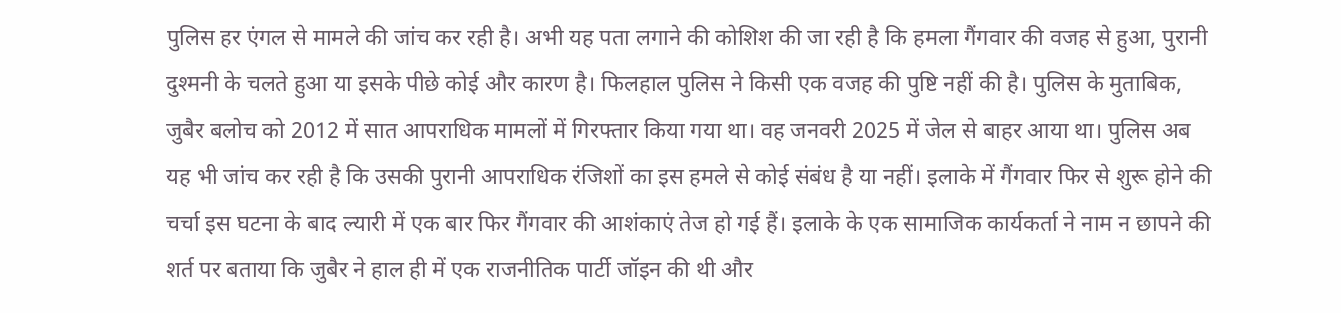पुलिस हर एंगल से मामले की जांच कर रही है। अभी यह पता लगाने की कोशिश की जा रही है कि हमला गैंगवार की वजह से हुआ, पुरानी दुश्मनी के चलते हुआ या इसके पीछे कोई और कारण है। फिलहाल पुलिस ने किसी एक वजह की पुष्टि नहीं की है। पुलिस के मुताबिक, जुबैर बलोच को 2012 में सात आपराधिक मामलों में गिरफ्तार किया गया था। वह जनवरी 2025 में जेल से बाहर आया था। पुलिस अब यह भी जांच कर रही है कि उसकी पुरानी आपराधिक रंजिशों का इस हमले से कोई संबंध है या नहीं। इलाके में गैंगवार फिर से शुरू होने की चर्चा इस घटना के बाद ल्यारी में एक बार फिर गैंगवार की आशंकाएं तेज हो गई हैं। इलाके के एक सामाजिक कार्यकर्ता ने नाम न छापने की शर्त पर बताया कि जुबैर ने हाल ही में एक राजनीतिक पार्टी जॉइन की थी और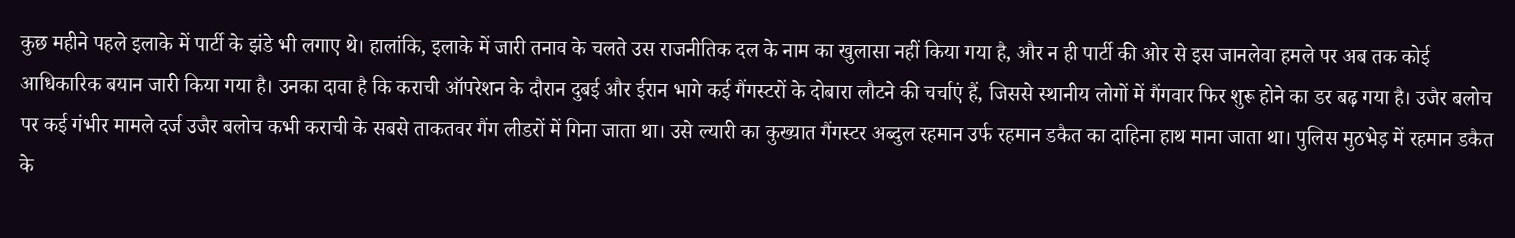कुछ महीने पहले इलाके में पार्टी के झंडे भी लगाए थे। हालांकि, इलाके में जारी तनाव के चलते उस राजनीतिक दल के नाम का खुलासा नहीं किया गया है, और न ही पार्टी की ओर से इस जानलेवा हमले पर अब तक कोई आधिकारिक बयान जारी किया गया है। उनका दावा है कि कराची ऑपरेशन के दौरान दुबई और ईरान भागे कई गैंगस्टरों के दोबारा लौटने की चर्चाएं हैं, जिससे स्थानीय लोगों में गैंगवार फिर शुरू होने का डर बढ़ गया है। उजैर बलोच पर कई गंभीर मामले दर्ज उजैर बलोच कभी कराची के सबसे ताकतवर गैंग लीडरों में गिना जाता था। उसे ल्यारी का कुख्यात गैंगस्टर अब्दुल रहमान उर्फ रहमान डकैत का दाहिना हाथ माना जाता था। पुलिस मुठभेड़ में रहमान डकैत के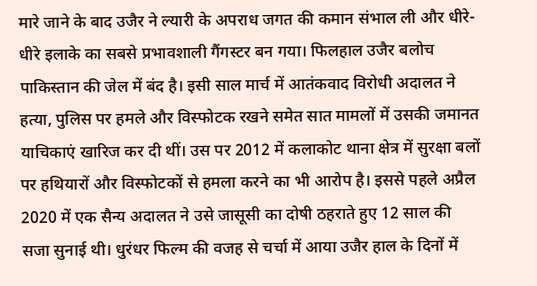मारे जाने के बाद उजैर ने ल्यारी के अपराध जगत की कमान संभाल ली और धीरे-धीरे इलाके का सबसे प्रभावशाली गैंगस्टर बन गया। फिलहाल उजैर बलोच पाकिस्तान की जेल में बंद है। इसी साल मार्च में आतंकवाद विरोधी अदालत ने हत्या, पुलिस पर हमले और विस्फोटक रखने समेत सात मामलों में उसकी जमानत याचिकाएं खारिज कर दी थीं। उस पर 2012 में कलाकोट थाना क्षेत्र में सुरक्षा बलों पर हथियारों और विस्फोटकों से हमला करने का भी आरोप है। इससे पहले अप्रैल 2020 में एक सैन्य अदालत ने उसे जासूसी का दोषी ठहराते हुए 12 साल की सजा सुनाई थी। धुरंधर फिल्म की वजह से चर्चा में आया उजैर हाल के दिनों में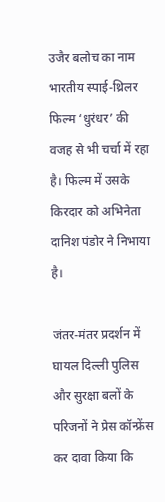उजैर बलोच का नाम भारतीय स्पाई-थ्रिलर फिल्म ‘धुरंधर’ की वजह से भी चर्चा में रहा है। फिल्म में उसके किरदार को अभिनेता दानिश पंडोर ने निभाया है।

जंतर-मंतर प्रदर्शन में घायल दिल्ली पुलिस और सुरक्षा बलों के परिजनों ने प्रेस कॉन्फ्रेंस कर दावा किया कि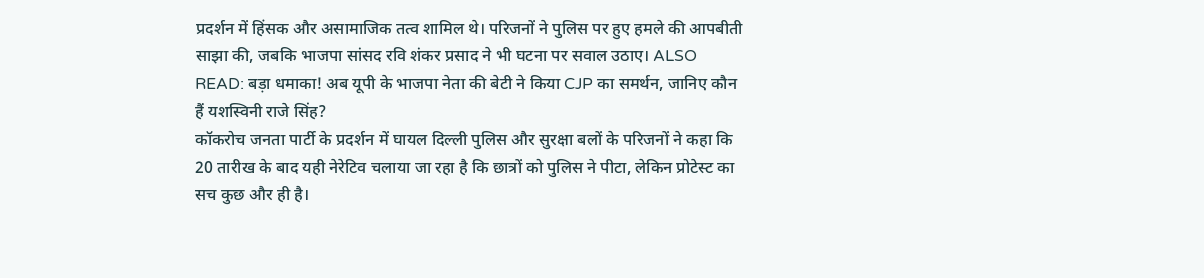प्रदर्शन में हिंसक और असामाजिक तत्व शामिल थे। परिजनों ने पुलिस पर हुए हमले की आपबीती साझा की, जबकि भाजपा सांसद रवि शंकर प्रसाद ने भी घटना पर सवाल उठाए। ALSO READ: बड़ा धमाका! अब यूपी के भाजपा नेता की बेटी ने किया CJP का समर्थन, जानिए कौन हैं यशस्विनी राजे सिंह?
कॉकरोच जनता पार्टी के प्रदर्शन में घायल दिल्ली पुलिस और सुरक्षा बलों के परिजनों ने कहा कि 20 तारीख के बाद यही नेरेटिव चलाया जा रहा है कि छात्रों को पुलिस ने पीटा, लेकिन प्रोटेस्ट का सच कुछ और ही है।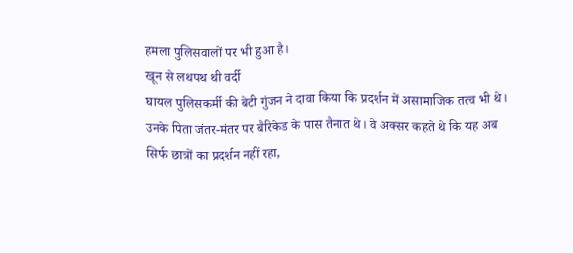हमला पुलिसवालों पर भी हुआ है।
खून से लथपथ थी वर्दी
घायल पुलिसकर्मी की बेटी गुंजन ने दावा किया कि प्रदर्शन में असामाजिक तत्व भी थे। उनके पिता जंतर-मंतर पर बैरिकेड के पास तैनात थे। वे अक्सर कहते थे कि यह अब सिर्फ छात्रों का प्रदर्शन नहीं रहा,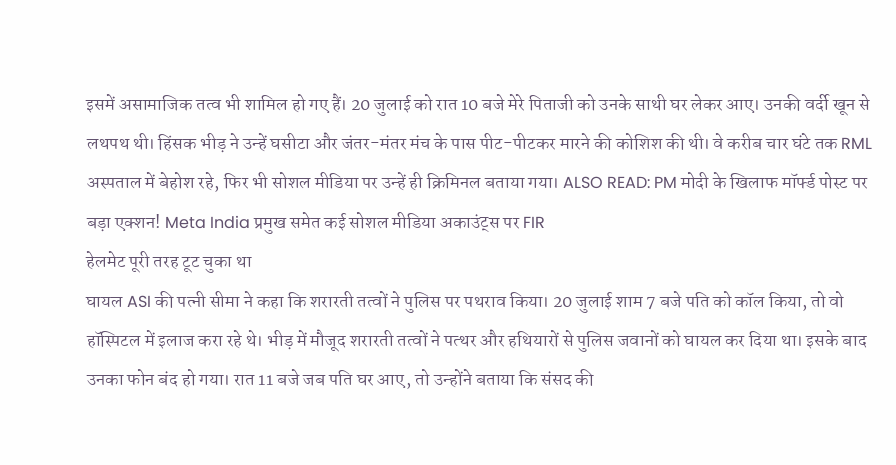इसमें असामाजिक तत्व भी शामिल हो गए हैं। 20 जुलाई को रात 10 बजे मेरे पिताजी को उनके साथी घर लेकर आए। उनकी वर्दी खून से लथपथ थी। हिंसक भीड़ ने उन्हें घसीटा और जंतर-मंतर मंच के पास पीट-पीटकर मारने की कोशिश की थी। वे करीब चार घंटे तक RML अस्पताल में बेहोश रहे, फिर भी सोशल मीडिया पर उन्हें ही क्रिमिनल बताया गया। ALSO READ: PM मोदी के खिलाफ मॉर्फ्ड पोस्ट पर बड़ा एक्शन! Meta India प्रमुख समेत कई सोशल मीडिया अकाउंट्स पर FIR
हेलमेट पूरी तरह टूट चुका था
घायल ASI की पत्नी सीमा ने कहा कि शरारती तत्वों ने पुलिस पर पथराव किया। 20 जुलाई शाम 7 बजे पति को कॉल किया, तो वो हॉस्पिटल में इलाज करा रहे थे। भीड़ में मौजूद शरारती तत्वों ने पत्थर और हथियारों से पुलिस जवानों को घायल कर दिया था। इसके बाद उनका फोन बंद हो गया। रात 11 बजे जब पति घर आए, तो उन्होंने बताया कि संसद की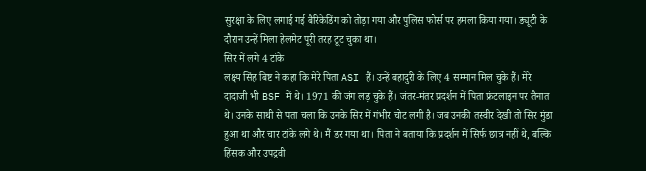सुरक्षा के लिए लगाई गई बैरिकेडिंग को तोड़ा गया और पुलिस फोर्स पर हमला किया गया। ड्यूटी के दौरान उन्हें मिला हेलमेट पूरी तरह टूट चुका था।
सिर में लगे 4 टांके
लक्ष्य सिंह बिष्ट ने कहा कि मेरे पिता ASI हैं। उन्हें बहादुरी के लिए 4 सम्मान मिल चुके हैं। मेरे दादाजी भी BSF में थे। 1971 की जंग लड़ चुके हैं। जंतर-मंतर प्रदर्शन में पिता फ्रंटलाइन पर तैनात थे। उनके साथी से पता चला कि उनके सिर में गंभीर चोट लगी है। जब उनकी तस्वीर देखी तो सिर मुंडा हुआ था और चार टांके लगे थे। मैं डर गया था। पिता ने बताया कि प्रदर्शन में सिर्फ छात्र नहीं थे, बल्कि हिंसक और उपद्रवी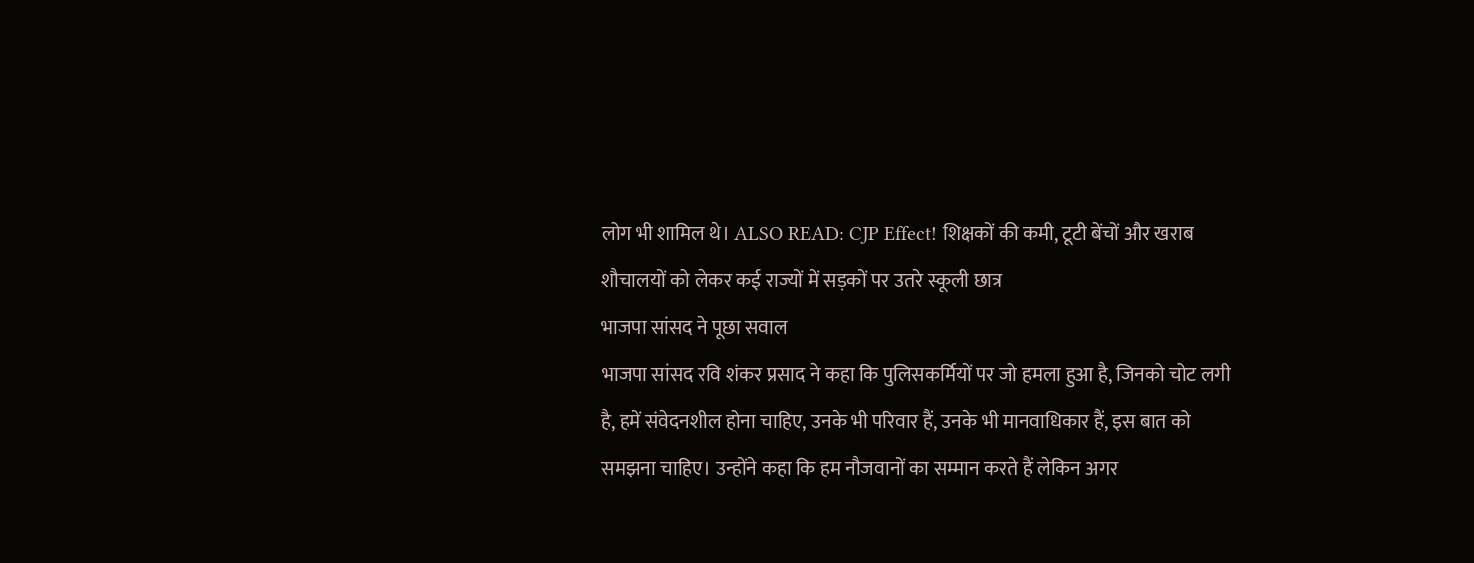लोग भी शामिल थे। ALSO READ: CJP Effect! शिक्षकों की कमी, टूटी बेंचों और खराब शौचालयों को लेकर कई राज्यों में सड़कों पर उतरे स्कूली छात्र
भाजपा सांसद ने पूछा सवाल
भाजपा सांसद रवि शंकर प्रसाद ने कहा कि पुलिसकर्मियों पर जो हमला हुआ है, जिनको चोट लगी है, हमें संवेदनशील होना चाहिए, उनके भी परिवार हैं, उनके भी मानवाधिकार हैं, इस बात को समझना चाहिए। उन्होंने कहा कि हम नौजवानों का सम्मान करते हैं लेकिन अगर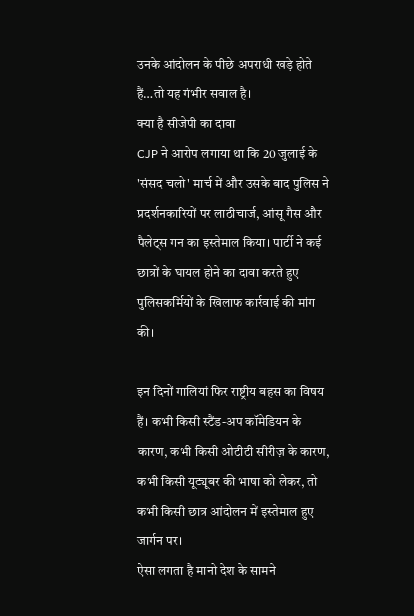उनके आंदोलन के पीछे अपराधी खड़े होते हैं…तो यह गंभीर सवाल है।
क्या है सीजेपी का दावा
CJP ने आरोप लगाया था कि 20 जुलाई के 'संसद चलो' मार्च में और उसके बाद पुलिस ने प्रदर्शनकारियों पर लाठीचार्ज, आंसू गैस और पैलेट्स गन का इस्तेमाल किया। पार्टी ने कई छात्रों के घायल होने का दावा करते हुए पुलिसकर्मियों के खिलाफ कार्रवाई की मांग की।

इन दिनों गालियां फिर राष्ट्रीय बहस का विषय हैं। कभी किसी स्टैंड-अप कॉमेडियन के कारण, कभी किसी ओटीटी सीरीज़ के कारण, कभी किसी यूट्यूबर की भाषा को लेकर, तो कभी किसी छात्र आंदोलन में इस्तेमाल हुए जार्गन पर।
ऐसा लगता है मानो देश के सामने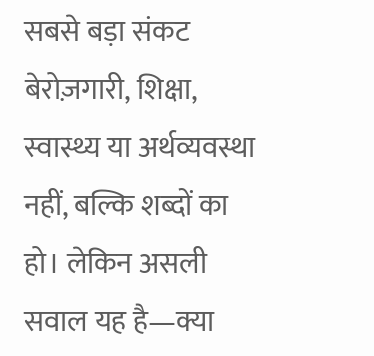सबसे बड़ा संकट बेरोज़गारी, शिक्षा, स्वास्थ्य या अर्थव्यवस्था नहीं, बल्कि शब्दों का हो। लेकिन असली सवाल यह है—क्या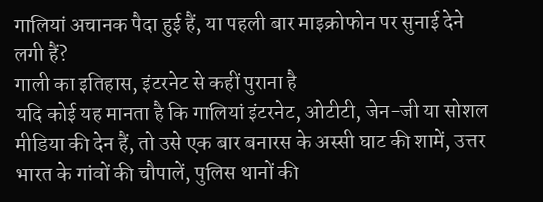गालियां अचानक पैदा हुई हैं, या पहली बार माइक्रोफोन पर सुनाई देने लगी हैं?
गाली का इतिहास, इंटरनेट से कहीं पुराना है
यदि कोई यह मानता है कि गालियां इंटरनेट, ओटीटी, जेन-जी या सोशल मीडिया की देन हैं, तो उसे एक बार बनारस के अस्सी घाट की शामें, उत्तर भारत के गांवों की चौपालें, पुलिस थानों की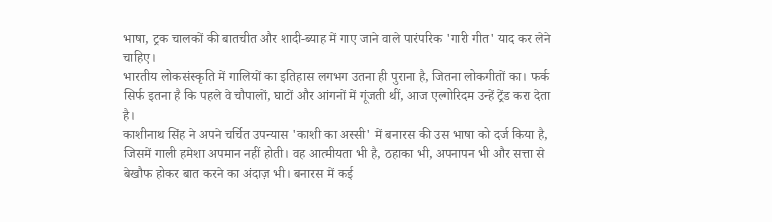भाषा, ट्रक चालकों की बातचीत और शादी-ब्याह में गाए जाने वाले पारंपरिक 'गारी गीत' याद कर लेने चाहिए।
भारतीय लोकसंस्कृति में गालियों का इतिहास लगभग उतना ही पुराना है, जितना लोकगीतों का। फर्क सिर्फ इतना है कि पहले वे चौपालों, घाटों और आंगनों में गूंजती थीं, आज एल्गोरिदम उन्हें ट्रेंड करा देता है।
काशीनाथ सिंह ने अपने चर्चित उपन्यास 'काशी का अस्सी' में बनारस की उस भाषा को दर्ज किया है, जिसमें गाली हमेशा अपमान नहीं होती। वह आत्मीयता भी है, ठहाका भी, अपनापन भी और सत्ता से बेखौफ होकर बात करने का अंदाज़ भी। बनारस में कई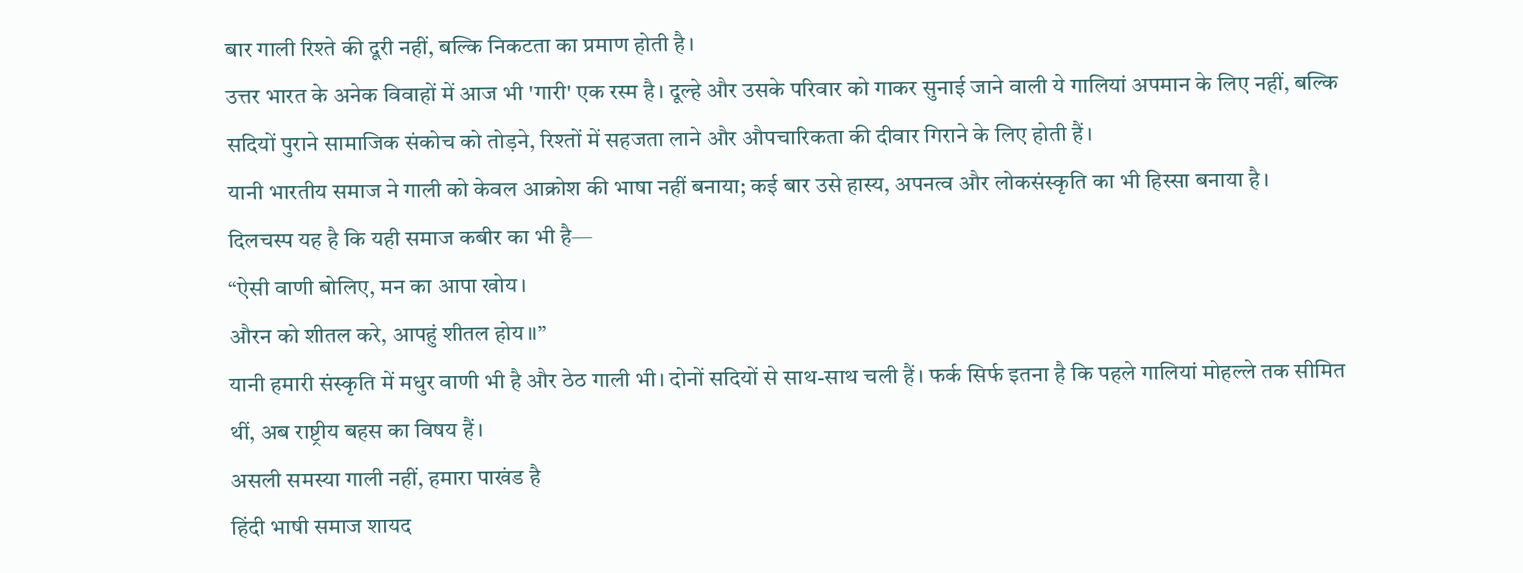बार गाली रिश्ते की दूरी नहीं, बल्कि निकटता का प्रमाण होती है।
उत्तर भारत के अनेक विवाहों में आज भी 'गारी' एक रस्म है। दूल्हे और उसके परिवार को गाकर सुनाई जाने वाली ये गालियां अपमान के लिए नहीं, बल्कि सदियों पुराने सामाजिक संकोच को तोड़ने, रिश्तों में सहजता लाने और औपचारिकता की दीवार गिराने के लिए होती हैं।
यानी भारतीय समाज ने गाली को केवल आक्रोश की भाषा नहीं बनाया; कई बार उसे हास्य, अपनत्व और लोकसंस्कृति का भी हिस्सा बनाया है।
दिलचस्प यह है कि यही समाज कबीर का भी है—
“ऐसी वाणी बोलिए, मन का आपा खोय।
औरन को शीतल करे, आपहुं शीतल होय॥”
यानी हमारी संस्कृति में मधुर वाणी भी है और ठेठ गाली भी। दोनों सदियों से साथ-साथ चली हैं। फर्क सिर्फ इतना है कि पहले गालियां मोहल्ले तक सीमित थीं, अब राष्ट्रीय बहस का विषय हैं।
असली समस्या गाली नहीं, हमारा पाखंड है
हिंदी भाषी समाज शायद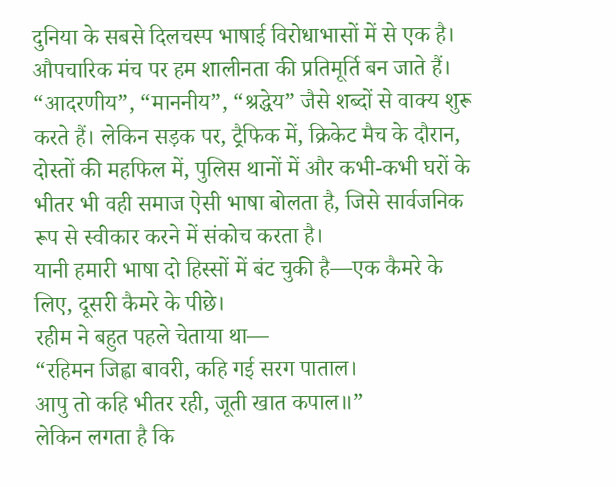दुनिया के सबसे दिलचस्प भाषाई विरोधाभासों में से एक है।
औपचारिक मंच पर हम शालीनता की प्रतिमूर्ति बन जाते हैं। “आदरणीय”, “माननीय”, “श्रद्धेय” जैसे शब्दों से वाक्य शुरू करते हैं। लेकिन सड़क पर, ट्रैफिक में, क्रिकेट मैच के दौरान, दोस्तों की महफिल में, पुलिस थानों में और कभी-कभी घरों के भीतर भी वही समाज ऐसी भाषा बोलता है, जिसे सार्वजनिक रूप से स्वीकार करने में संकोच करता है।
यानी हमारी भाषा दो हिस्सों में बंट चुकी है—एक कैमरे के लिए, दूसरी कैमरे के पीछे।
रहीम ने बहुत पहले चेताया था—
“रहिमन जिह्वा बावरी, कहि गई सरग पाताल।
आपु तो कहि भीतर रही, जूती खात कपाल॥”
लेकिन लगता है कि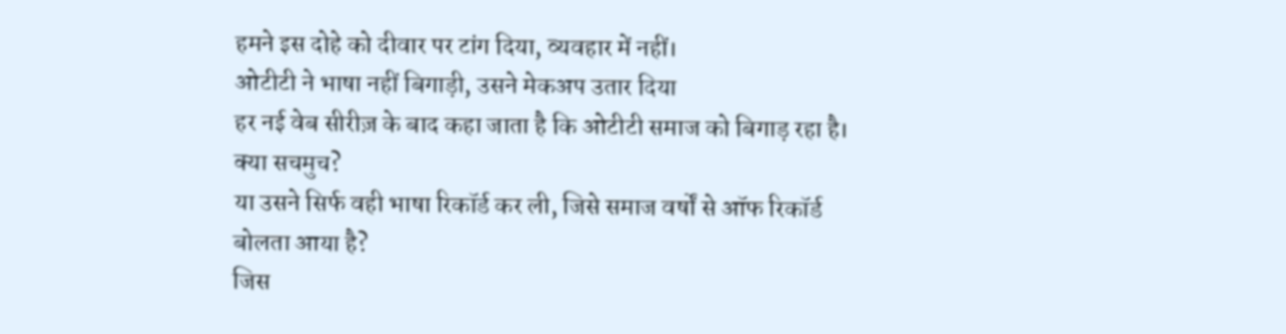हमने इस दोहे को दीवार पर टांग दिया, व्यवहार में नहीं।
ओटीटी ने भाषा नहीं बिगाड़ी, उसने मेकअप उतार दिया
हर नई वेब सीरीज़ के बाद कहा जाता है कि ओटीटी समाज को बिगाड़ रहा है।
क्या सचमुच?
या उसने सिर्फ वही भाषा रिकॉर्ड कर ली, जिसे समाज वर्षों से ऑफ रिकॉर्ड बोलता आया है?
जिस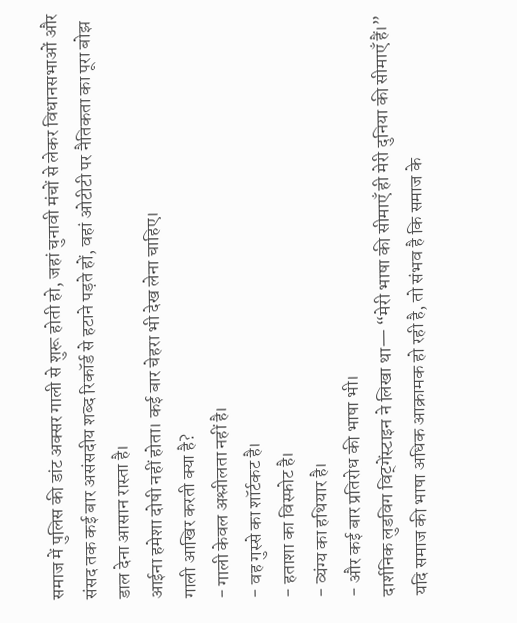समाज में पुलिस की डांट अक्सर गाली से शुरू होती हो, जहां चुनावी मंचों से लेकर विधानसभाओं और संसद तक कई बार असंसदीय शब्द रिकॉर्ड से हटाने पड़ते हों, वहां ओटीटी पर नैतिकता का पूरा बोझ डाल देना आसान रास्ता है।
आईना हमेशा दोषी नहीं होता। कई बार चेहरा भी देख लेना चाहिए।
गाली आखिर करती क्या है?
- गाली केवल अश्लीलता नहीं है।
- वह गुस्से का शॉर्टकट है।
- हताशा का विस्फोट है।
- व्यंग्य का हथियार है।
- और कई बार प्रतिरोध की भाषा भी।
दार्शनिक लुडविग विट्गेंस्टाइन ने लिखा था— “मेरी भाषा की सीमाएँ ही मेरी दुनिया की सीमाएँ हैं।”
यदि समाज की भाषा अधिक आक्रामक हो रही है, तो संभव है कि समाज के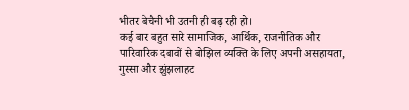भीतर बेचैनी भी उतनी ही बढ़ रही हो।
कई बार बहुत सारे सामाजिक, आर्थिक, राजनीतिक और पारिवारिक दबावों से बोझिल व्यक्ति के लिए अपनी असहायता, गुस्सा और झुंझलाहट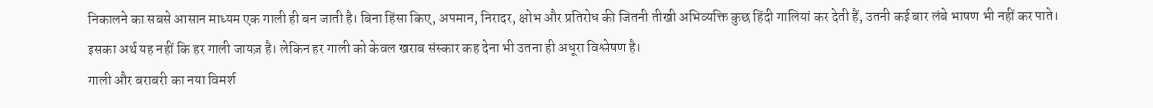निकालने का सबसे आसान माध्यम एक गाली ही बन जाती है। बिना हिंसा किए, अपमान, निरादर, क्षोभ और प्रतिरोध की जितनी तीखी अभिव्यक्ति कुछ हिंदी गालियां कर देती हैं, उतनी कई बार लंबे भाषण भी नहीं कर पाते।
इसका अर्थ यह नहीं कि हर गाली जायज़ है। लेकिन हर गाली को केवल खराब संस्कार कह देना भी उतना ही अधूरा विश्लेषण है।
गाली और बराबरी का नया विमर्श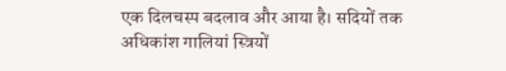एक दिलचस्प बदलाव और आया है। सदियों तक अधिकांश गालियां स्त्रियों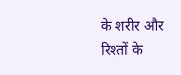के शरीर और रिश्तों के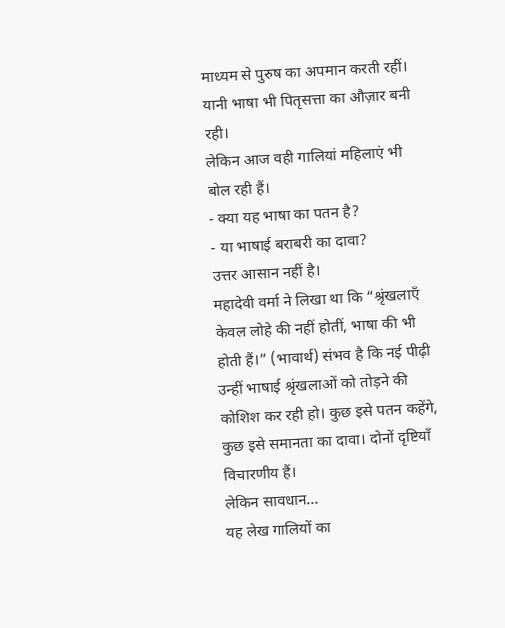माध्यम से पुरुष का अपमान करती रहीं। यानी भाषा भी पितृसत्ता का औज़ार बनी रही।
लेकिन आज वही गालियां महिलाएं भी बोल रही हैं।
- क्या यह भाषा का पतन है?
- या भाषाई बराबरी का दावा?
उत्तर आसान नहीं है।
महादेवी वर्मा ने लिखा था कि “श्रृंखलाएँ केवल लोहे की नहीं होतीं, भाषा की भी होती हैं।” (भावार्थ) संभव है कि नई पीढ़ी उन्हीं भाषाई श्रृंखलाओं को तोड़ने की कोशिश कर रही हो। कुछ इसे पतन कहेंगे, कुछ इसे समानता का दावा। दोनों दृष्टियाँ विचारणीय हैं।
लेकिन सावधान…
यह लेख गालियों का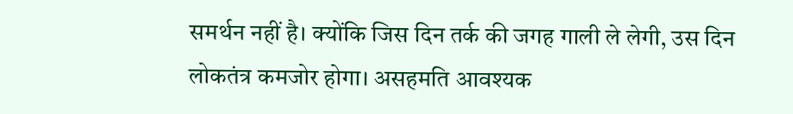समर्थन नहीं है। क्योंकि जिस दिन तर्क की जगह गाली ले लेगी, उस दिन लोकतंत्र कमजोर होगा। असहमति आवश्यक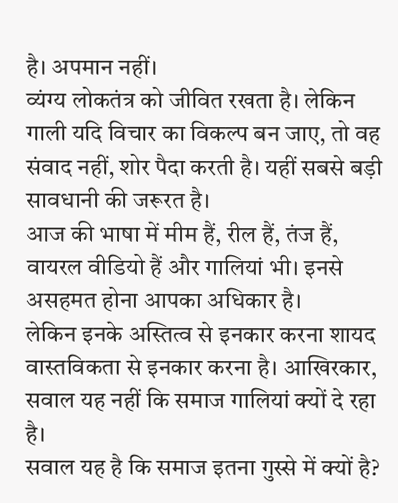है। अपमान नहीं।
व्यंग्य लोकतंत्र को जीवित रखता है। लेकिन गाली यदि विचार का विकल्प बन जाए, तो वह संवाद नहीं, शोर पैदा करती है। यहीं सबसे बड़ी सावधानी की जरूरत है।
आज की भाषा में मीम हैं, रील हैं, तंज हैं, वायरल वीडियो हैं और गालियां भी। इनसे असहमत होना आपका अधिकार है।
लेकिन इनके अस्तित्व से इनकार करना शायद वास्तविकता से इनकार करना है। आखिरकार, सवाल यह नहीं कि समाज गालियां क्यों दे रहा है।
सवाल यह है कि समाज इतना गुस्से में क्यों है?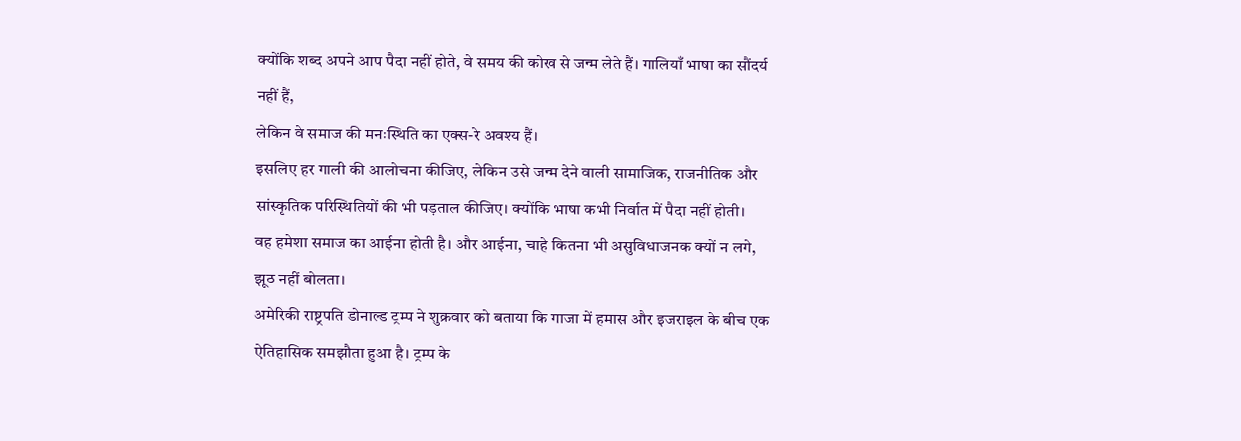क्योंकि शब्द अपने आप पैदा नहीं होते, वे समय की कोख से जन्म लेते हैं। गालियाँ भाषा का सौंदर्य नहीं हैं,
लेकिन वे समाज की मनःस्थिति का एक्स-रे अवश्य हैं।
इसलिए हर गाली की आलोचना कीजिए, लेकिन उसे जन्म देने वाली सामाजिक, राजनीतिक और सांस्कृतिक परिस्थितियों की भी पड़ताल कीजिए। क्योंकि भाषा कभी निर्वात में पैदा नहीं होती।
वह हमेशा समाज का आईना होती है। और आईना, चाहे कितना भी असुविधाजनक क्यों न लगे, झूठ नहीं बोलता।
अमेरिकी राष्ट्रपति डोनाल्ड ट्रम्प ने शुक्रवार को बताया कि गाजा में हमास और इजराइल के बीच एक ऐतिहासिक समझौता हुआ है। ट्रम्प के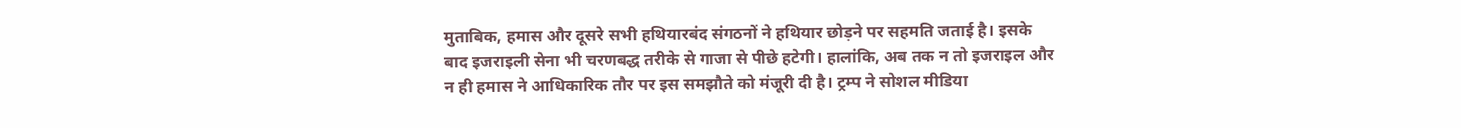मुताबिक, हमास और दूसरे सभी हथियारबंद संगठनों ने हथियार छोड़ने पर सहमति जताई है। इसके बाद इजराइली सेना भी चरणबद्ध तरीके से गाजा से पीछे हटेगी। हालांकि, अब तक न तो इजराइल और न ही हमास ने आधिकारिक तौर पर इस समझौते को मंजूरी दी है। ट्रम्प ने सोशल मीडिया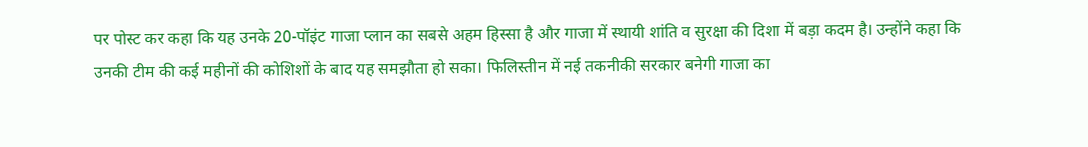पर पोस्ट कर कहा कि यह उनके 20-पॉइंट गाजा प्लान का सबसे अहम हिस्सा है और गाजा में स्थायी शांति व सुरक्षा की दिशा में बड़ा कदम है। उन्होंने कहा कि उनकी टीम की कई महीनों की कोशिशों के बाद यह समझौता हो सका। फिलिस्तीन में नई तकनीकी सरकार बनेगी गाजा का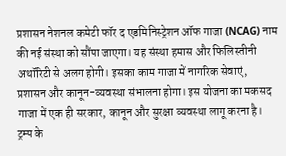प्रशासन नेशनल कमेटी फॉर द एडमिनिस्ट्रेशन ऑफ गाजा (NCAG) नाम की नई संस्था को सौंपा जाएगा। यह संस्था हमास और फिलिस्तीनी अथॉरिटी से अलग होगी। इसका काम गाजा में नागरिक सेवाएं, प्रशासन और कानून-व्यवस्था संभालना होगा। इस योजना का मकसद गाजा में एक ही सरकार, कानून और सुरक्षा व्यवस्था लागू करना है। ट्रम्प के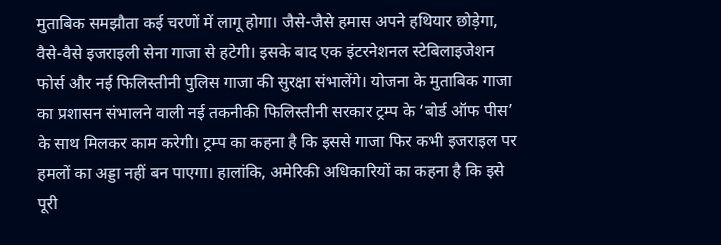मुताबिक समझौता कई चरणों में लागू होगा। जैसे-जैसे हमास अपने हथियार छोड़ेगा, वैसे-वैसे इजराइली सेना गाजा से हटेगी। इसके बाद एक इंटरनेशनल स्टेबिलाइजेशन फोर्स और नई फिलिस्तीनी पुलिस गाजा की सुरक्षा संभालेंगे। योजना के मुताबिक गाजा का प्रशासन संभालने वाली नई तकनीकी फिलिस्तीनी सरकार ट्रम्प के ‘बोर्ड ऑफ पीस’ के साथ मिलकर काम करेगी। ट्रम्प का कहना है कि इससे गाजा फिर कभी इजराइल पर हमलों का अड्डा नहीं बन पाएगा। हालांकि, अमेरिकी अधिकारियों का कहना है कि इसे पूरी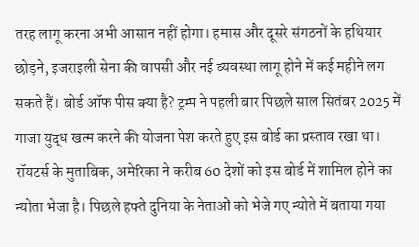तरह लागू करना अभी आसान नहीं होगा। हमास और दूसरे संगठनों के हथियार छोड़ने, इजराइली सेना की वापसी और नई व्यवस्था लागू होने में कई महीने लग सकते हैं। बोर्ड ऑफ पीस क्या है? ट्रम्प ने पहली बार पिछले साल सितंबर 2025 में गाजा युद्ध खत्म करने की योजना पेश करते हुए इस बोर्ड का प्रस्ताव रखा था। रॉयटर्स के मुताबिक, अमेरिका ने करीब 60 देशों को इस बोर्ड में शामिल होने का न्योता भेजा है। पिछले हफ्ते दुनिया के नेताओं को भेजे गए न्योते में बताया गया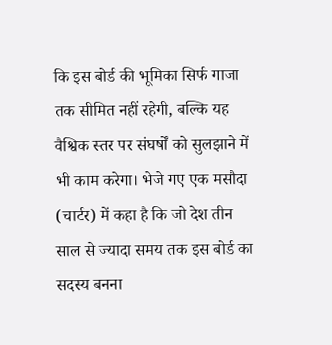कि इस बोर्ड की भूमिका सिर्फ गाजा तक सीमित नहीं रहेगी, बल्कि यह वैश्विक स्तर पर संघर्षों को सुलझाने में भी काम करेगा। भेजे गए एक मसौदा (चार्टर) में कहा है कि जो देश तीन साल से ज्यादा समय तक इस बोर्ड का सदस्य बनना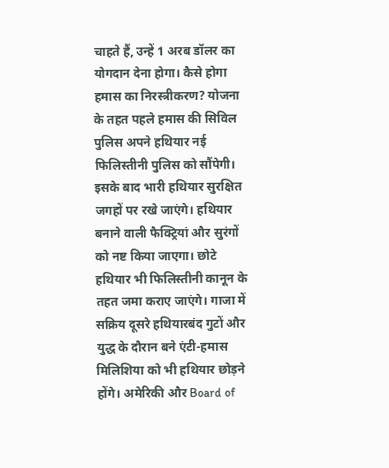चाहते हैं, उन्हें 1 अरब डॉलर का योगदान देना होगा। कैसे होगा हमास का निरस्त्रीकरण? योजना के तहत पहले हमास की सिविल पुलिस अपने हथियार नई फिलिस्तीनी पुलिस को सौंपेगी। इसके बाद भारी हथियार सुरक्षित जगहों पर रखे जाएंगे। हथियार बनाने वाली फैक्ट्रियां और सुरंगों को नष्ट किया जाएगा। छोटे हथियार भी फिलिस्तीनी कानून के तहत जमा कराए जाएंगे। गाजा में सक्रिय दूसरे हथियारबंद गुटों और युद्ध के दौरान बने एंटी-हमास मिलिशिया को भी हथियार छोड़ने होंगे। अमेरिकी और Board of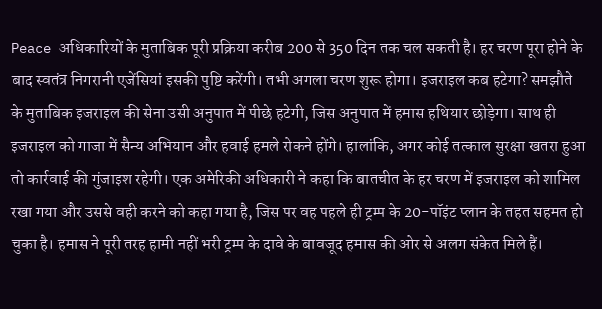Peace अधिकारियों के मुताबिक पूरी प्रक्रिया करीब 200 से 350 दिन तक चल सकती है। हर चरण पूरा होने के बाद स्वतंत्र निगरानी एजेंसियां इसकी पुष्टि करेंगी। तभी अगला चरण शुरू होगा। इजराइल कब हटेगा? समझौते के मुताबिक इजराइल की सेना उसी अनुपात में पीछे हटेगी, जिस अनुपात में हमास हथियार छोड़ेगा। साथ ही इजराइल को गाजा में सैन्य अभियान और हवाई हमले रोकने होंगे। हालांकि, अगर कोई तत्काल सुरक्षा खतरा हुआ तो कार्रवाई की गुंजाइश रहेगी। एक अमेरिकी अधिकारी ने कहा कि बातचीत के हर चरण में इजराइल को शामिल रखा गया और उससे वही करने को कहा गया है, जिस पर वह पहले ही ट्रम्प के 20-पॉइंट प्लान के तहत सहमत हो चुका है। हमास ने पूरी तरह हामी नहीं भरी ट्रम्प के दावे के बावजूद हमास की ओर से अलग संकेत मिले हैं।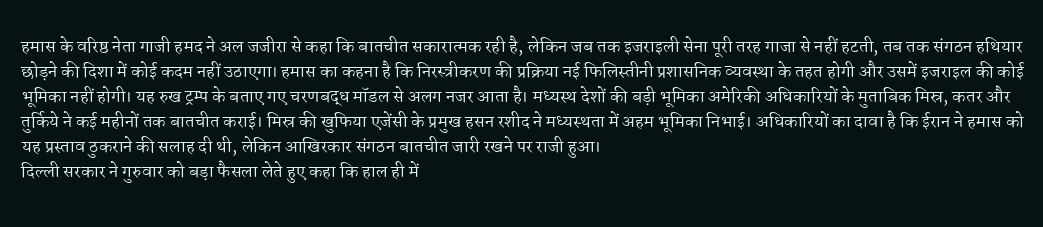हमास के वरिष्ठ नेता गाजी हमद ने अल जजीरा से कहा कि बातचीत सकारात्मक रही है, लेकिन जब तक इजराइली सेना पूरी तरह गाजा से नहीं हटती, तब तक संगठन हथियार छोड़ने की दिशा में कोई कदम नहीं उठाएगा। हमास का कहना है कि निरस्त्रीकरण की प्रक्रिया नई फिलिस्तीनी प्रशासनिक व्यवस्था के तहत होगी और उसमें इजराइल की कोई भूमिका नहीं होगी। यह रुख ट्रम्प के बताए गए चरणबद्ध मॉडल से अलग नजर आता है। मध्यस्थ देशों की बड़ी भूमिका अमेरिकी अधिकारियों के मुताबिक मिस्र, कतर और तुर्किये ने कई महीनों तक बातचीत कराई। मिस्र की खुफिया एजेंसी के प्रमुख हसन रशीद ने मध्यस्थता में अहम भूमिका निभाई। अधिकारियों का दावा है कि ईरान ने हमास को यह प्रस्ताव ठुकराने की सलाह दी थी, लेकिन आखिरकार संगठन बातचीत जारी रखने पर राजी हुआ।
दिल्ली सरकार ने गुरुवार को बड़ा फैसला लेते हुए कहा कि हाल ही में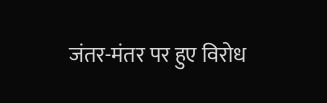जंतर-मंतर पर हुए विरोध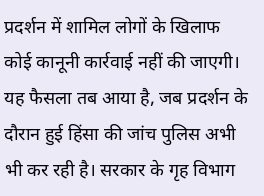प्रदर्शन में शामिल लोगों के खिलाफ कोई कानूनी कार्रवाई नहीं की जाएगी। यह फैसला तब आया है, जब प्रदर्शन के दौरान हुई हिंसा की जांच पुलिस अभी भी कर रही है। सरकार के गृह विभाग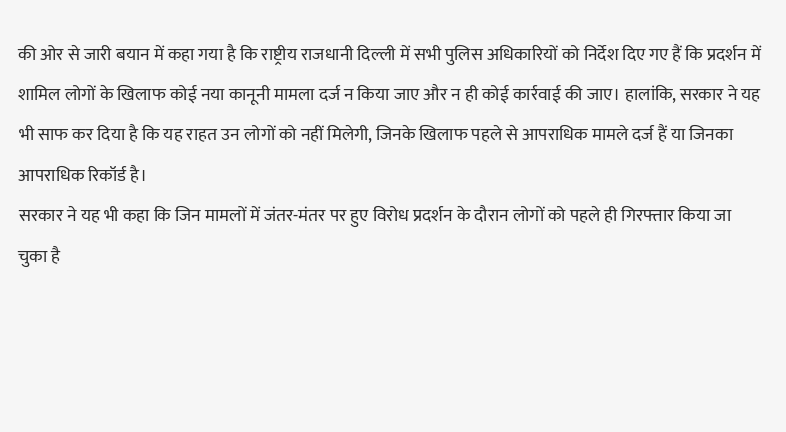की ओर से जारी बयान में कहा गया है कि राष्ट्रीय राजधानी दिल्ली में सभी पुलिस अधिकारियों को निर्देश दिए गए हैं कि प्रदर्शन में शामिल लोगों के खिलाफ कोई नया कानूनी मामला दर्ज न किया जाए और न ही कोई कार्रवाई की जाए। हालांकि, सरकार ने यह भी साफ कर दिया है कि यह राहत उन लोगों को नहीं मिलेगी, जिनके खिलाफ पहले से आपराधिक मामले दर्ज हैं या जिनका आपराधिक रिकॉर्ड है।
सरकार ने यह भी कहा कि जिन मामलों में जंतर-मंतर पर हुए विरोध प्रदर्शन के दौरान लोगों को पहले ही गिरफ्तार किया जा चुका है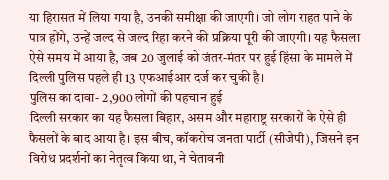या हिरासत में लिया गया है, उनकी समीक्षा की जाएगी। जो लोग राहत पाने के पात्र होंगे, उन्हें जल्द से जल्द रिहा करने की प्रक्रिया पूरी की जाएगी। यह फैसला ऐसे समय में आया है, जब 20 जुलाई को जंतर-मंतर पर हुई हिंसा के मामले में दिल्ली पुलिस पहले ही 13 एफआईआर दर्ज कर चुकी है।
पुलिस का दावा- 2,900 लोगों की पहचान हुई
दिल्ली सरकार का यह फैसला बिहार, असम और महाराष्ट्र सरकारों के ऐसे ही फैसलों के बाद आया है। इस बीच, कॉकरोच जनता पार्टी (सीजेपी), जिसने इन विरोध प्रदर्शनों का नेतृत्व किया था, ने चेतावनी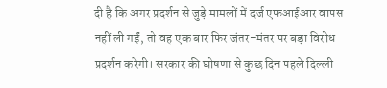दी है कि अगर प्रदर्शन से जुड़े मामलों में दर्ज एफआईआर वापस नहीं ली गईं, तो वह एक बार फिर जंतर-मंतर पर बड़ा विरोध प्रदर्शन करेगी। सरकार की घोषणा से कुछ दिन पहले दिल्ली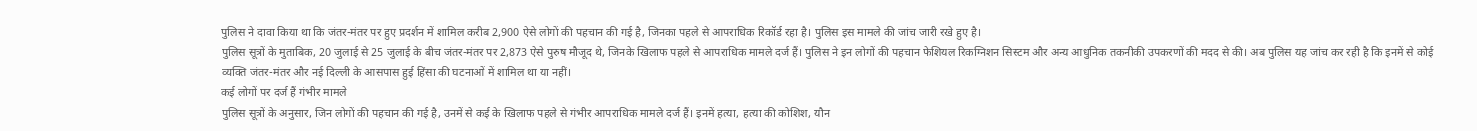पुलिस ने दावा किया था कि जंतर-मंतर पर हुए प्रदर्शन में शामिल करीब 2,900 ऐसे लोगों की पहचान की गई है, जिनका पहले से आपराधिक रिकॉर्ड रहा है। पुलिस इस मामले की जांच जारी रखे हुए है।
पुलिस सूत्रों के मुताबिक, 20 जुलाई से 25 जुलाई के बीच जंतर-मंतर पर 2,873 ऐसे पुरुष मौजूद थे, जिनके खिलाफ पहले से आपराधिक मामले दर्ज हैं। पुलिस ने इन लोगों की पहचान फेशियल रिकग्निशन सिस्टम और अन्य आधुनिक तकनीकी उपकरणों की मदद से की। अब पुलिस यह जांच कर रही है कि इनमें से कोई व्यक्ति जंतर-मंतर और नई दिल्ली के आसपास हुई हिंसा की घटनाओं में शामिल था या नहीं।
कई लोगों पर दर्ज हैं गंभीर मामले
पुलिस सूत्रों के अनुसार, जिन लोगों की पहचान की गई है, उनमें से कई के खिलाफ पहले से गंभीर आपराधिक मामले दर्ज हैं। इनमें हत्या, हत्या की कोशिश, यौन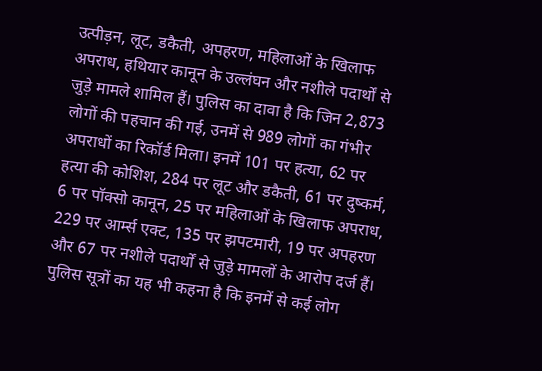उत्पीड़न, लूट, डकैती, अपहरण, महिलाओं के खिलाफ अपराध, हथियार कानून के उल्लंघन और नशीले पदार्थों से जुड़े मामले शामिल हैं। पुलिस का दावा है कि जिन 2,873 लोगों की पहचान की गई, उनमें से 989 लोगों का गंभीर अपराधों का रिकॉर्ड मिला। इनमें 101 पर हत्या, 62 पर हत्या की कोशिश, 284 पर लूट और डकैती, 61 पर दुष्कर्म, 6 पर पॉक्सो कानून, 25 पर महिलाओं के खिलाफ अपराध, 229 पर आर्म्स एक्ट, 135 पर झपटमारी, 19 पर अपहरण और 67 पर नशीले पदार्थों से जुड़े मामलों के आरोप दर्ज हैं। पुलिस सूत्रों का यह भी कहना है कि इनमें से कई लोग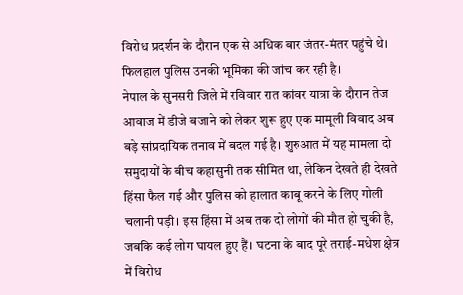विरोध प्रदर्शन के दौरान एक से अधिक बार जंतर-मंतर पहुंचे थे। फिलहाल पुलिस उनकी भूमिका की जांच कर रही है।
नेपाल के सुनसरी जिले में रविवार रात कांवर यात्रा के दौरान तेज आवाज में डीजे बजाने को लेकर शुरू हुए एक मामूली विवाद अब बड़े सांप्रदायिक तनाव में बदल गई है। शुरुआत में यह मामला दो समुदायों के बीच कहासुनी तक सीमित था, लेकिन देखते ही देखते हिंसा फैल गई और पुलिस को हालात काबू करने के लिए गोली चलानी पड़ी। इस हिंसा में अब तक दो लोगों की मौत हो चुकी है, जबकि कई लोग घायल हुए हैं। घटना के बाद पूरे तराई-मधेश क्षेत्र में विरोध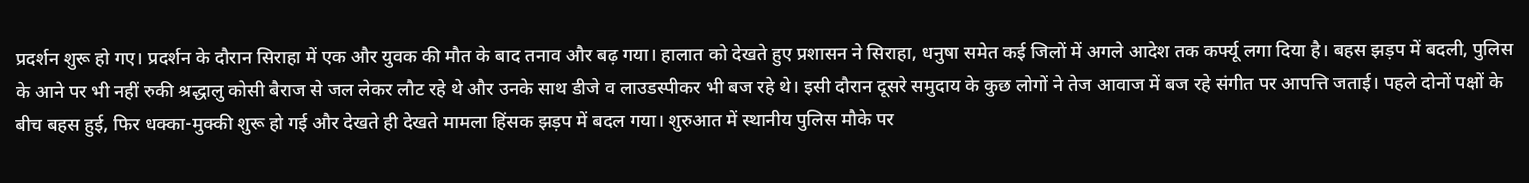प्रदर्शन शुरू हो गए। प्रदर्शन के दौरान सिराहा में एक और युवक की मौत के बाद तनाव और बढ़ गया। हालात को देखते हुए प्रशासन ने सिराहा, धनुषा समेत कई जिलों में अगले आदेश तक कर्फ्यू लगा दिया है। बहस झड़प में बदली, पुलिस के आने पर भी नहीं रुकी श्रद्धालु कोसी बैराज से जल लेकर लौट रहे थे और उनके साथ डीजे व लाउडस्पीकर भी बज रहे थे। इसी दौरान दूसरे समुदाय के कुछ लोगों ने तेज आवाज में बज रहे संगीत पर आपत्ति जताई। पहले दोनों पक्षों के बीच बहस हुई, फिर धक्का-मुक्की शुरू हो गई और देखते ही देखते मामला हिंसक झड़प में बदल गया। शुरुआत में स्थानीय पुलिस मौके पर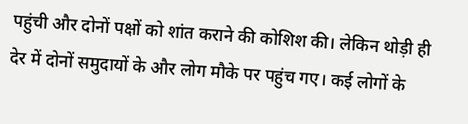पहुंची और दोनों पक्षों को शांत कराने की कोशिश की। लेकिन थोड़ी ही देर में दोनों समुदायों के और लोग मौके पर पहुंच गए। कई लोगों के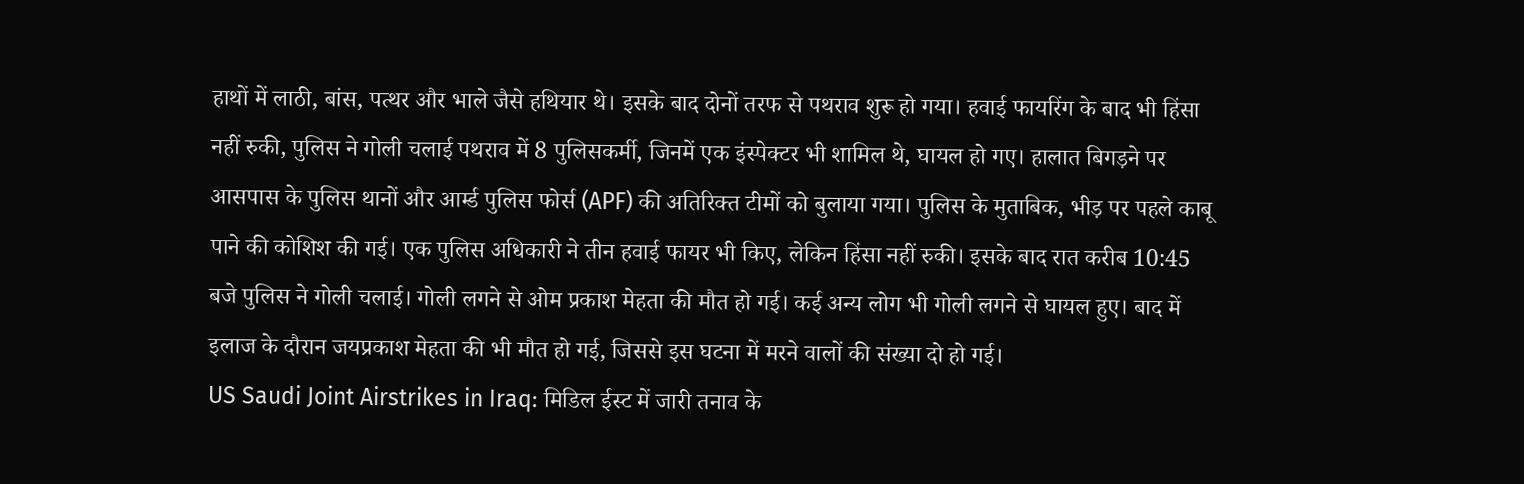हाथों में लाठी, बांस, पत्थर और भाले जैसे हथियार थे। इसके बाद दोनों तरफ से पथराव शुरू हो गया। हवाई फायरिंग के बाद भी हिंसा नहीं रुकी, पुलिस ने गोली चलाई पथराव में 8 पुलिसकर्मी, जिनमें एक इंस्पेक्टर भी शामिल थे, घायल हो गए। हालात बिगड़ने पर आसपास के पुलिस थानों और आर्म्ड पुलिस फोर्स (APF) की अतिरिक्त टीमों को बुलाया गया। पुलिस के मुताबिक, भीड़ पर पहले काबू पाने की कोशिश की गई। एक पुलिस अधिकारी ने तीन हवाई फायर भी किए, लेकिन हिंसा नहीं रुकी। इसके बाद रात करीब 10:45 बजे पुलिस ने गोली चलाई। गोली लगने से ओम प्रकाश मेहता की मौत हो गई। कई अन्य लोग भी गोली लगने से घायल हुए। बाद में इलाज के दौरान जयप्रकाश मेहता की भी मौत हो गई, जिससे इस घटना में मरने वालों की संख्या दो हो गई।
US Saudi Joint Airstrikes in Iraq: मिडिल ईस्ट में जारी तनाव के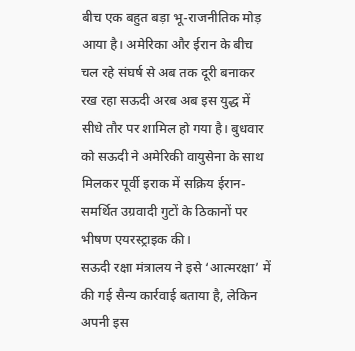बीच एक बहुत बड़ा भू-राजनीतिक मोड़ आया है। अमेरिका और ईरान के बीच चल रहे संघर्ष से अब तक दूरी बनाकर रख रहा सऊदी अरब अब इस युद्ध में सीधे तौर पर शामिल हो गया है। बुधवार को सऊदी ने अमेरिकी वायुसेना के साथ मिलकर पूर्वी इराक में सक्रिय ईरान-समर्थित उग्रवादी गुटों के ठिकानों पर भीषण एयरस्ट्राइक की।
सऊदी रक्षा मंत्रालय ने इसे ‘आत्मरक्षा’ में की गई सैन्य कार्रवाई बताया है, लेकिन अपनी इस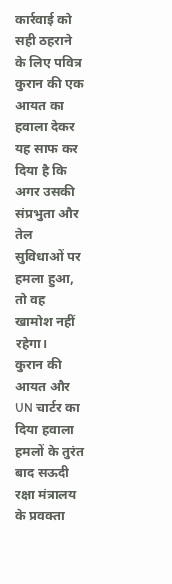कार्रवाई को सही ठहराने के लिए पवित्र कुरान की एक आयत का हवाला देकर यह साफ कर दिया है कि अगर उसकी संप्रभुता और तेल सुविधाओं पर हमला हुआ, तो वह खामोश नहीं रहेगा।
कुरान की आयत और UN चार्टर का दिया हवाला
हमलों के तुरंत बाद सऊदी रक्षा मंत्रालय के प्रवक्ता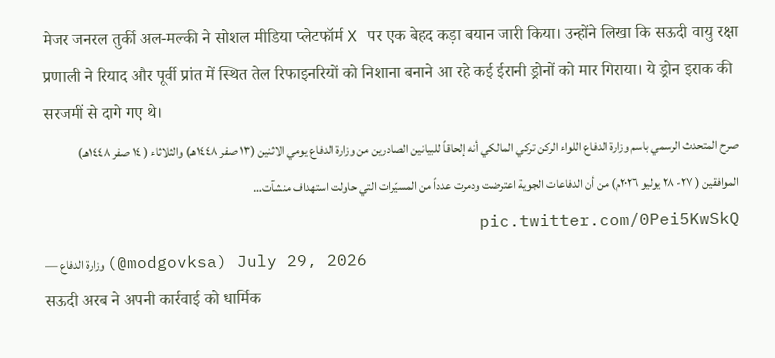मेजर जनरल तुर्की अल-मल्की ने सोशल मीडिया प्लेटफॉर्म X पर एक बेहद कड़ा बयान जारी किया। उन्होंने लिखा कि सऊदी वायु रक्षा प्रणाली ने रियाद और पूर्वी प्रांत में स्थित तेल रिफाइनरियों को निशाना बनाने आ रहे कई ईरानी ड्रोनों को मार गिराया। ये ड्रोन इराक की सरजमीं से दागे गए थे।
صرح المتحدث الرسمي باسم وزارة الدفاع اللواء الركن تركي المالكي أنه إلحاقاً للبيانين الصادرين من وزارة الدفاع يومي الاثنين (١٣ صفر ١٤٤٨هـ) والثلاثاء ( ١٤ صفر ١٤٤٨هـ) الموافقين ( ٢٧- ٢٨ يوليو ٢٠٢٦م) من أن الدفاعات الجوية اعترضت ودمرت عدداً من المسيّرات التي حاولت استهداف منشآت… pic.twitter.com/0Pei5KwSkQ
— وزارة الدفاع (@modgovksa) July 29, 2026
सऊदी अरब ने अपनी कार्रवाई को धार्मिक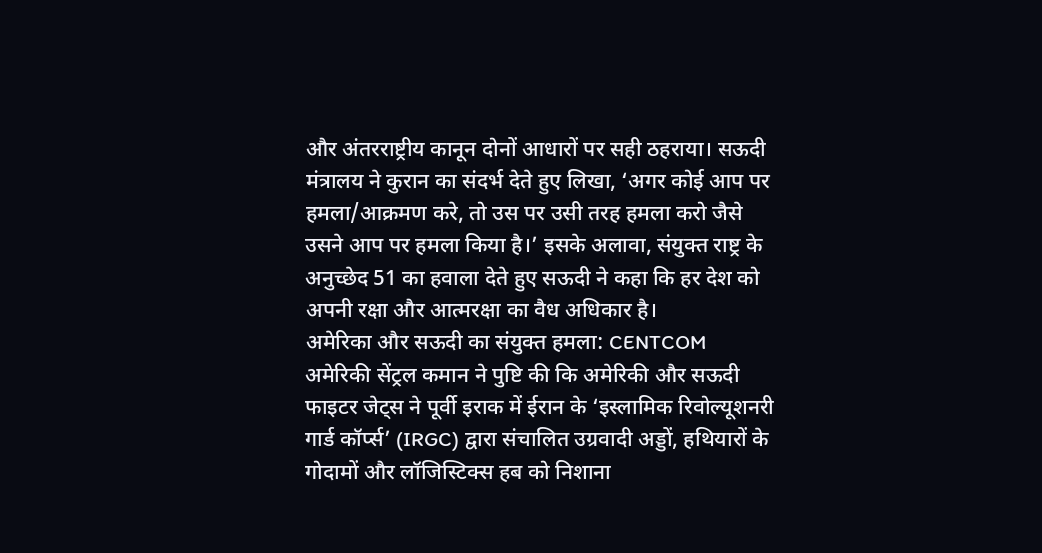और अंतरराष्ट्रीय कानून दोनों आधारों पर सही ठहराया। सऊदी मंत्रालय ने कुरान का संदर्भ देते हुए लिखा, ‘अगर कोई आप पर हमला/आक्रमण करे, तो उस पर उसी तरह हमला करो जैसे उसने आप पर हमला किया है।’ इसके अलावा, संयुक्त राष्ट्र के अनुच्छेद 51 का हवाला देते हुए सऊदी ने कहा कि हर देश को अपनी रक्षा और आत्मरक्षा का वैध अधिकार है।
अमेरिका और सऊदी का संयुक्त हमला: CENTCOM
अमेरिकी सेंट्रल कमान ने पुष्टि की कि अमेरिकी और सऊदी फाइटर जेट्स ने पूर्वी इराक में ईरान के ‘इस्लामिक रिवोल्यूशनरी गार्ड कॉर्प्स’ (IRGC) द्वारा संचालित उग्रवादी अड्डों, हथियारों के गोदामों और लॉजिस्टिक्स हब को निशाना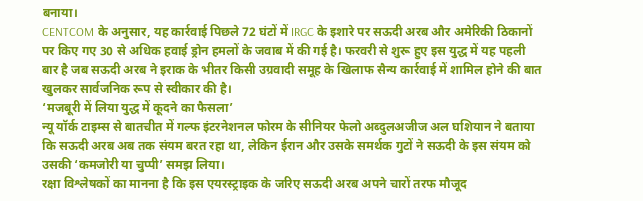बनाया।
CENTCOM के अनुसार, यह कार्रवाई पिछले 72 घंटों में IRGC के इशारे पर सऊदी अरब और अमेरिकी ठिकानों पर किए गए 30 से अधिक हवाई ड्रोन हमलों के जवाब में की गई है। फरवरी से शुरू हुए इस युद्ध में यह पहली बार है जब सऊदी अरब ने इराक के भीतर किसी उग्रवादी समूह के खिलाफ सैन्य कार्रवाई में शामिल होने की बात खुलकर सार्वजनिक रूप से स्वीकार की है।
‘मजबूरी में लिया युद्ध में कूदने का फैसला’
न्यू यॉर्क टाइम्स से बातचीत में गल्फ इंटरनेशनल फोरम के सीनियर फेलो अब्दुलअजीज अल घशियान ने बताया कि सऊदी अरब अब तक संयम बरत रहा था, लेकिन ईरान और उसके समर्थक गुटों ने सऊदी के इस संयम को उसकी ‘कमजोरी या चुप्पी’ समझ लिया।
रक्षा विश्लेषकों का मानना है कि इस एयरस्ट्राइक के जरिए सऊदी अरब अपने चारों तरफ मौजूद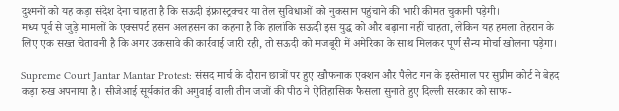दुश्मनों को यह कड़ा संदेश देना चाहता है कि सऊदी इंफ्रास्ट्रक्चर या तेल सुविधाओं को नुकसान पहुंचाने की भारी कीमत चुकानी पड़ेगी।
मध्य पूर्व से जुड़े मामलों के एक्सपर्ट हसन अलहसन का कहना है कि हालांकि सऊदी इस युद्ध को और बढ़ाना नहीं चाहता, लेकिन यह हमला तेहरान के लिए एक सख्त चेतावनी है कि अगर उकसावे की कार्रवाई जारी रही, तो सऊदी को मजबूरी में अमेरिका के साथ मिलकर पूर्ण सैन्य मोर्चा खोलना पड़ेगा।

Supreme Court Jantar Mantar Protest: संसद मार्च के दौरान छात्रों पर हुए खौफनाक एक्शन और पैलेट गन के इस्तेमाल पर सुप्रीम कोर्ट ने बेहद कड़ा रुख अपनाया है। सीजेआई सूर्यकांत की अगुवाई वाली तीन जजों की पीठ ने ऐतिहासिक फैसला सुनाते हुए दिल्ली सरकार को साफ-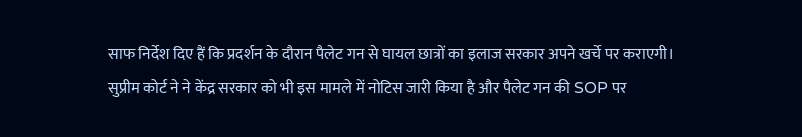साफ निर्देश दिए हैं कि प्रदर्शन के दौरान पैलेट गन से घायल छात्रों का इलाज सरकार अपने खर्चे पर कराएगी।
सुप्रीम कोर्ट ने ने केंद्र सरकार को भी इस मामले में नोटिस जारी किया है और पैलेट गन की SOP पर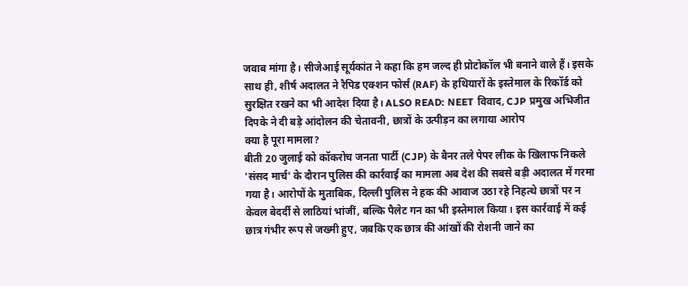जवाब मांगा है। सीजेआई सूर्यकांत ने कहा कि हम जल्द ही प्रोटोकॉल भी बनाने वाले हैं। इसके साथ ही, शीर्ष अदालत ने रैपिड एक्शन फोर्स (RAF) के हथियारों के इस्तेमाल के रिकॉर्ड को सुरक्षित रखने का भी आदेश दिया है। ALSO READ: NEET विवाद, CJP प्रमुख अभिजीत दिपके ने दी बड़े आंदोलन की चेतावनी, छात्रों के उत्पीड़न का लगाया आरोप
क्या है पूरा मामला?
बीती 20 जुलाई को कॉकरोच जनता पार्टी (CJP) के बैनर तले पेपर लीक के खिलाफ निकले 'संसद मार्च' के दौरान पुलिस की कार्रवाई का मामला अब देश की सबसे बड़ी अदालत में गरमा गया है। आरोपों के मुताबिक, दिल्ली पुलिस ने हक की आवाज उठा रहे निहत्थे छात्रों पर न केवल बेदर्दी से लाठियां भांजीं, बल्कि पैलेट गन का भी इस्तेमाल किया। इस कार्रवाई में कई छात्र गंभीर रूप से जख्मी हुए, जबकि एक छात्र की आंखों की रोशनी जाने का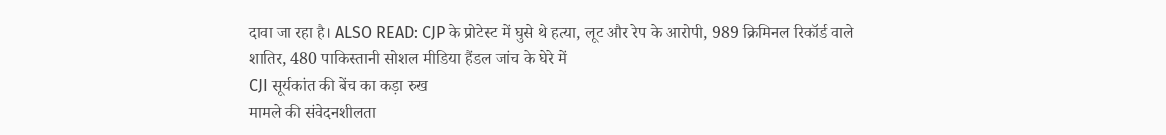दावा जा रहा है। ALSO READ: CJP के प्रोटेस्ट में घुसे थे हत्या, लूट और रेप के आरोपी, 989 क्रिमिनल रिकॉर्ड वाले शातिर, 480 पाकिस्तानी सोशल मीडिया हैंडल जांच के घेरे में
CJI सूर्यकांत की बेंच का कड़ा रुख
मामले की संवेदनशीलता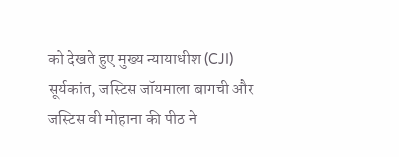को देखते हुए मुख्य न्यायाधीश (CJI) सूर्यकांत, जस्टिस जॉयमाला बागची और जस्टिस वी मोहाना की पीठ ने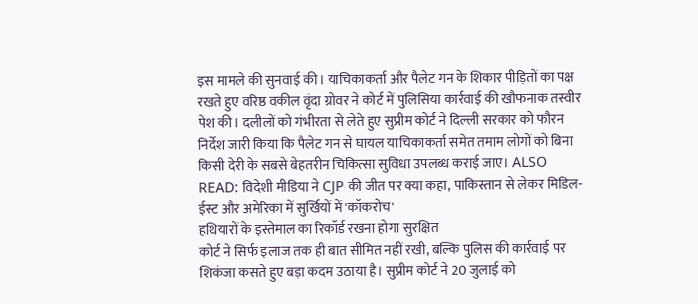इस मामले की सुनवाई की। याचिकाकर्ता और पैलेट गन के शिकार पीड़ितों का पक्ष रखते हुए वरिष्ठ वकील वृंदा ग्रोवर ने कोर्ट में पुलिसिया कार्रवाई की खौफनाक तस्वीर पेश की। दलीलों को गंभीरता से लेते हुए सुप्रीम कोर्ट ने दिल्ली सरकार को फौरन निर्देश जारी किया कि पैलेट गन से घायल याचिकाकर्ता समेत तमाम लोगों को बिना किसी देरी के सबसे बेहतरीन चिकित्सा सुविधा उपलब्ध कराई जाए। ALSO READ: विदेशी मीडिया ने CJP की जीत पर क्या कहा, पाकिस्तान से लेकर मिडिल-ईस्ट और अमेरिका में सुर्खियों में 'कॉकरोच'
हथियारों के इस्तेमाल का रिकॉर्ड रखना होगा सुरक्षित
कोर्ट ने सिर्फ इलाज तक ही बात सीमित नहीं रखी, बल्कि पुलिस की कार्रवाई पर शिकंजा कसते हुए बड़ा कदम उठाया है। सुप्रीम कोर्ट ने 20 जुलाई को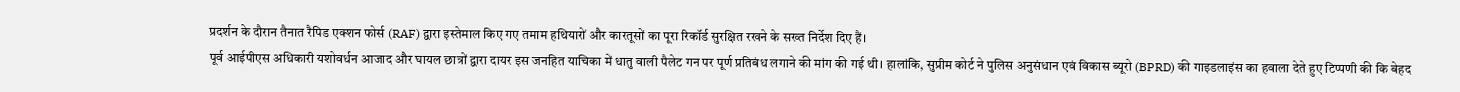प्रदर्शन के दौरान तैनात रैपिड एक्शन फोर्स (RAF) द्वारा इस्तेमाल किए गए तमाम हथियारों और कारतूसों का पूरा रिकॉर्ड सुरक्षित रखने के सख्त निर्देश दिए हैं।
पूर्व आईपीएस अधिकारी यशोवर्धन आजाद और घायल छात्रों द्वारा दायर इस जनहित याचिका में धातु वाली पैलेट गन पर पूर्ण प्रतिबंध लगाने की मांग की गई थी। हालांकि, सुप्रीम कोर्ट ने पुलिस अनुसंधान एवं विकास ब्यूरो (BPRD) की गाइडलाइंस का हवाला देते हुए टिप्पणी की कि बेहद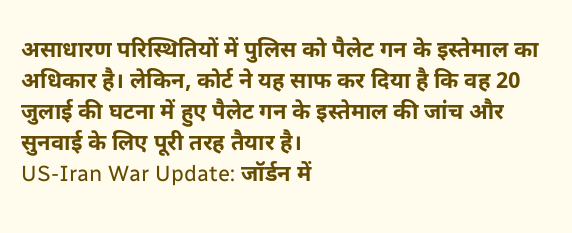असाधारण परिस्थितियों में पुलिस को पैलेट गन के इस्तेमाल का अधिकार है। लेकिन, कोर्ट ने यह साफ कर दिया है कि वह 20 जुलाई की घटना में हुए पैलेट गन के इस्तेमाल की जांच और सुनवाई के लिए पूरी तरह तैयार है।
US-Iran War Update: जॉर्डन में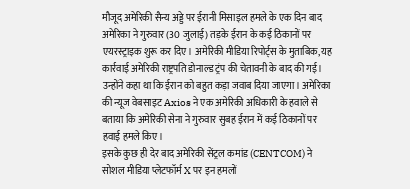मौजूद अमेरिकी सैन्य अड्डे पर ईरानी मिसाइल हमले के एक दिन बाद अमेरिका ने गुरुवार (30 जुलाई) तड़के ईरान के कई ठिकानों पर एयरस्ट्राइक शुरू कर दिए। अमेरिकी मीडिया रिपोर्ट्स के मुताबिक, यह कार्रवाई अमेरिकी राष्ट्रपति डोनाल्ड ट्रंप की चेतावनी के बाद की गई। उन्होंने कहा था कि ईरान को बहुत कड़ा जवाब दिया जाएगा। अमेरिका की न्यूज वेबसाइट Axios ने एक अमेरिकी अधिकारी के हवाले से बताया कि अमेरिकी सेना ने गुरुवार सुबह ईरान में कई ठिकानों पर हवाई हमले किए।
इसके कुछ ही देर बाद अमेरिकी सेंट्रल कमांड (CENTCOM) ने सोशल मीडिया प्लेटफॉर्म X पर इन हमलों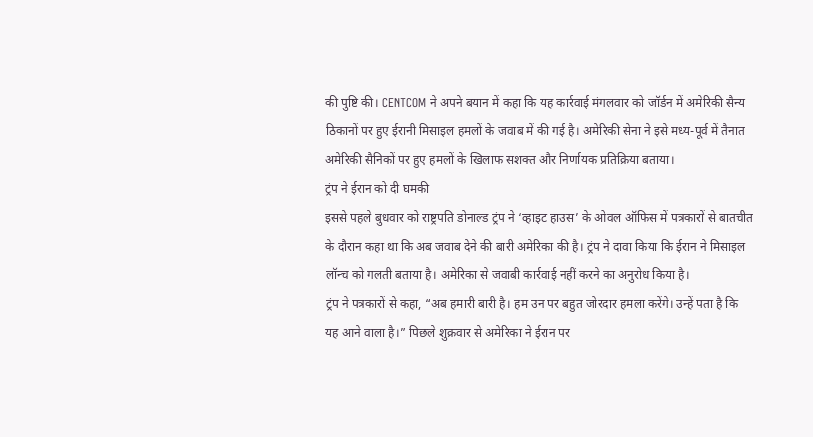की पुष्टि की। CENTCOM ने अपने बयान में कहा कि यह कार्रवाई मंगलवार को जॉर्डन में अमेरिकी सैन्य ठिकानों पर हुए ईरानी मिसाइल हमलों के जवाब में की गई है। अमेरिकी सेना ने इसे मध्य-पूर्व में तैनात अमेरिकी सैनिकों पर हुए हमलों के खिलाफ सशक्त और निर्णायक प्रतिक्रिया बताया।
ट्रंप ने ईरान को दी घमकी
इससे पहले बुधवार को राष्ट्रपति डोनाल्ड ट्रंप ने ‘व्हाइट हाउस’ के ओवल ऑफिस में पत्रकारों से बातचीत के दौरान कहा था कि अब जवाब देने की बारी अमेरिका की है। ट्रंप ने दावा किया कि ईरान ने मिसाइल लॉन्च को गलती बताया है। अमेरिका से जवाबी कार्रवाई नहीं करने का अनुरोध किया है।
ट्रंप ने पत्रकारों से कहा, “अब हमारी बारी है। हम उन पर बहुत जोरदार हमला करेंगे। उन्हें पता है कि यह आने वाला है।” पिछले शुक्रवार से अमेरिका ने ईरान पर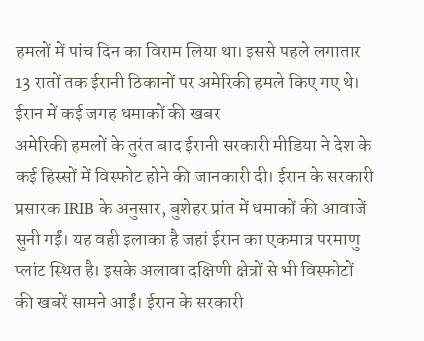हमलों में पांच दिन का विराम लिया था। इससे पहले लगातार 13 रातों तक ईरानी ठिकानों पर अमेरिकी हमले किए गए थे।
ईरान में कई जगह धमाकों की खबर
अमेरिकी हमलों के तुरंत बाद ईरानी सरकारी मीडिया ने देश के कई हिस्सों में विस्फोट होने की जानकारी दी। ईरान के सरकारी प्रसारक IRIB के अनुसार, बुशेहर प्रांत में धमाकों की आवाजें सुनी गईं। यह वही इलाका है जहां ईरान का एकमात्र परमाणु प्लांट स्थित है। इसके अलावा दक्षिणी क्षेत्रों से भी विस्फोटों की खबरें सामने आईं। ईरान के सरकारी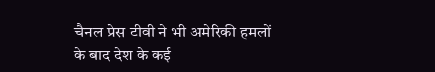चैनल प्रेस टीवी ने भी अमेरिकी हमलों के बाद देश के कई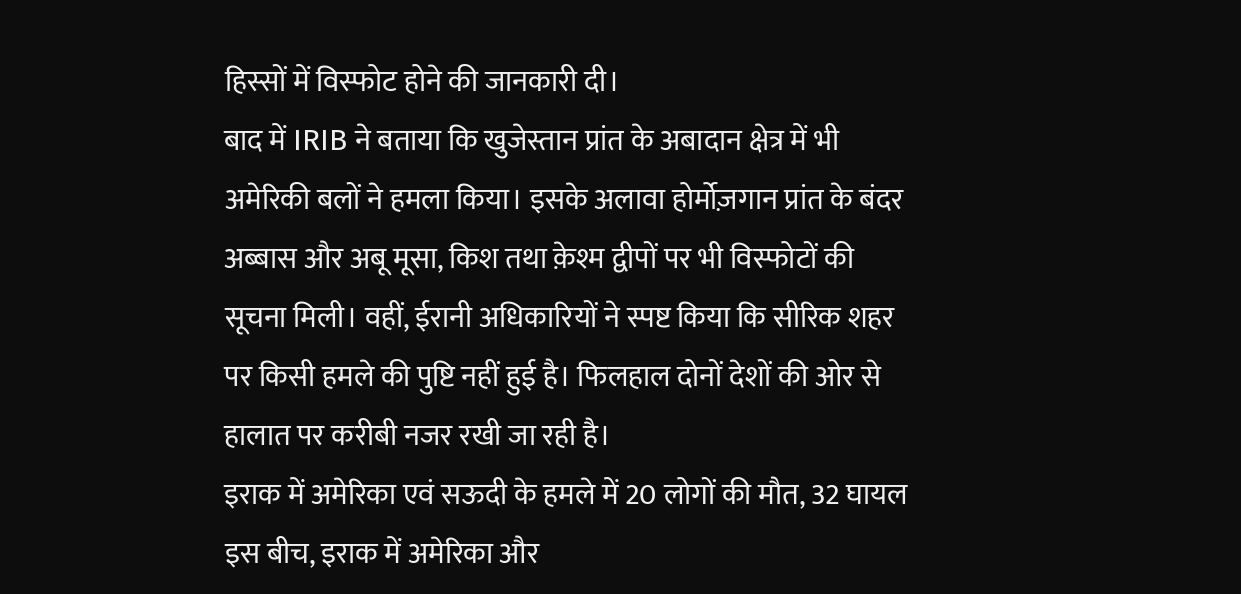हिस्सों में विस्फोट होने की जानकारी दी।
बाद में IRIB ने बताया कि खुजेस्तान प्रांत के अबादान क्षेत्र में भी अमेरिकी बलों ने हमला किया। इसके अलावा होर्मोज़गान प्रांत के बंदर अब्बास और अबू मूसा, किश तथा क़ेश्म द्वीपों पर भी विस्फोटों की सूचना मिली। वहीं, ईरानी अधिकारियों ने स्पष्ट किया कि सीरिक शहर पर किसी हमले की पुष्टि नहीं हुई है। फिलहाल दोनों देशों की ओर से हालात पर करीबी नजर रखी जा रही है।
इराक में अमेरिका एवं सऊदी के हमले में 20 लोगों की मौत, 32 घायल
इस बीच, इराक में अमेरिका और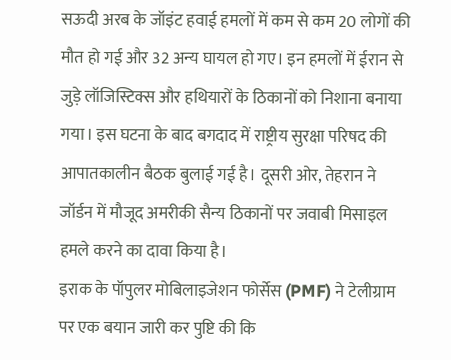सऊदी अरब के जॉइंट हवाई हमलों में कम से कम 20 लोगों की मौत हो गई और 32 अन्य घायल हो गए। इन हमलों में ईरान से जुड़े लॉजिस्टिक्स और हथियारों के ठिकानों को निशाना बनाया गया। इस घटना के बाद बगदाद में राष्ट्रीय सुरक्षा परिषद की आपातकालीन बैठक बुलाई गई है। दूसरी ओर, तेहरान ने जॉर्डन में मौजूद अमरीकी सैन्य ठिकानों पर जवाबी मिसाइल हमले करने का दावा किया है।
इराक के पॉपुलर मोबिलाइजेशन फोर्सेस (PMF) ने टेलीग्राम पर एक बयान जारी कर पुष्टि की कि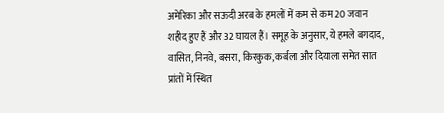अमेरिका और सऊदी अरब के हमलों में कम से कम 20 जवान शहीद हुए हैं और 32 घायल हैं। समूह के अनुसार, ये हमले बगदाद, वासित, निनवे, बसरा, किरकुक, कर्बला और दियाला समेत सात प्रांतों में स्थित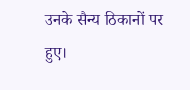उनके सैन्य ठिकानों पर हुए।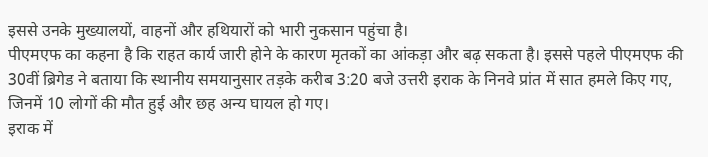इससे उनके मुख्यालयों, वाहनों और हथियारों को भारी नुकसान पहुंचा है।
पीएमएफ का कहना है कि राहत कार्य जारी होने के कारण मृतकों का आंकड़ा और बढ़ सकता है। इससे पहले पीएमएफ की 30वीं ब्रिगेड ने बताया कि स्थानीय समयानुसार तड़के करीब 3:20 बजे उत्तरी इराक के निनवे प्रांत में सात हमले किए गए, जिनमें 10 लोगों की मौत हुई और छह अन्य घायल हो गए।
इराक में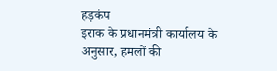हड़कंप
इराक के प्रधानमंत्री कार्यालय के अनुसार, हमलों की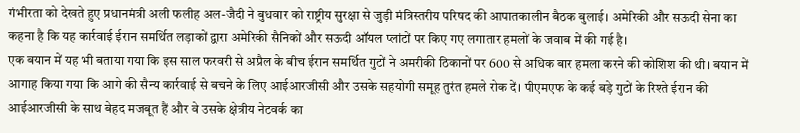गंभीरता को देखते हुए प्रधानमंत्री अली फलीह अल-जैदी ने बुधवार को राष्ट्रीय सुरक्षा से जुड़ी मंत्रिस्तरीय परिषद की आपातकालीन बैठक बुलाई। अमेरिकी और सऊदी सेना का कहना है कि यह कार्रवाई ईरान समर्थित लड़ाकों द्वारा अमेरिकी सैनिकों और सऊदी ऑयल प्लांटों पर किए गए लगातार हमलों के जवाब में की गई है।
एक बयान में यह भी बताया गया कि इस साल फरवरी से अप्रैल के बीच ईरान समर्थित गुटों ने अमरीकी ठिकानों पर 600 से अधिक बार हमला करने की कोशिश की थी। बयान में आगाह किया गया कि आगे की सैन्य कार्रवाई से बचने के लिए आईआरजीसी और उसके सहयोगी समूह तुरंत हमले रोक दें। पीएमएफ के कई बड़े गुटों के रिश्ते ईरान की आईआरजीसी के साथ बेहद मजबूत हैं और वे उसके क्षेत्रीय नेटवर्क का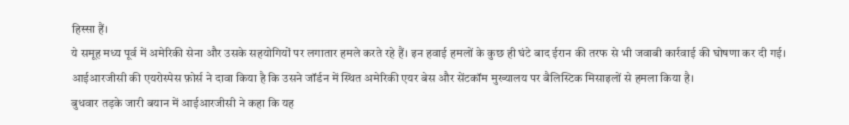हिस्सा हैं।
ये समूह मध्य पूर्व में अमेरिकी सेना और उसके सहयोगियों पर लगातार हमले करते रहे हैं। इन हवाई हमलों के कुछ ही घंटे बाद ईरान की तरफ से भी जवाबी कार्रवाई की घोषणा कर दी गई। आईआरजीसी की एयरोस्पेस फ़ोर्स ने दावा किया है कि उसने जॉर्डन में स्थित अमेरिकी एयर बेस और सेंटकॉम मुख्यालय पर बैलिस्टिक मिसाइलों से हमला किया है।
बुधवार तड़के जारी बयान में आईआरजीसी ने कहा कि यह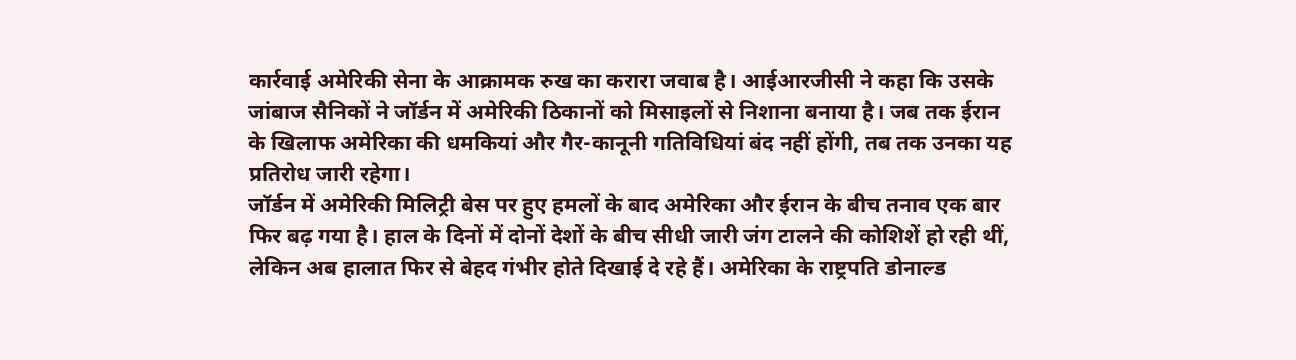कार्रवाई अमेरिकी सेना के आक्रामक रुख का करारा जवाब है। आईआरजीसी ने कहा कि उसके जांबाज सैनिकों ने जॉर्डन में अमेरिकी ठिकानों को मिसाइलों से निशाना बनाया है। जब तक ईरान के खिलाफ अमेरिका की धमकियां और गैर-कानूनी गतिविधियां बंद नहीं होंगी, तब तक उनका यह प्रतिरोध जारी रहेगा।
जॉर्डन में अमेरिकी मिलिट्री बेस पर हुए हमलों के बाद अमेरिका और ईरान के बीच तनाव एक बार फिर बढ़ गया है। हाल के दिनों में दोनों देशों के बीच सीधी जारी जंग टालने की कोशिशें हो रही थीं, लेकिन अब हालात फिर से बेहद गंभीर होते दिखाई दे रहे हैं। अमेरिका के राष्ट्रपति डोनाल्ड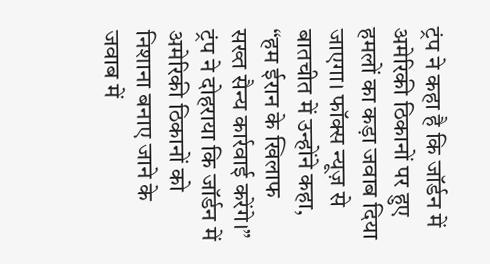ट्रंप ने कहा है कि जॉर्डन में अमेरिकी ठिकानों पर हुए हमलों का कड़ा जवाब दिया जाएगा। फॉक्स न्यूज़ से बातचीत में उन्होंने कहा, “हम ईरान के खिलाफ सख्त सैन्य कार्रवाई करेंगे।” ट्रंप ने दोहराया कि जॉर्डन में अमेरिकी ठिकानों को निशाना बनाए जाने के जवाब में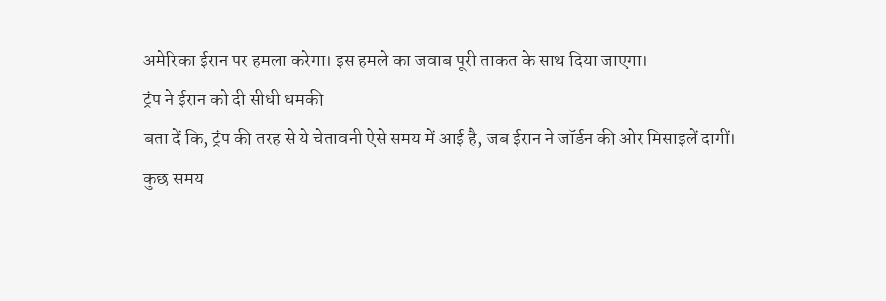अमेरिका ईरान पर हमला करेगा। इस हमले का जवाब पूरी ताकत के साथ दिया जाएगा।
ट्रंप ने ईरान को दी सीधी धमकी
बता दें कि, ट्रंप की तरह से ये चेतावनी ऐसे समय में आई है, जब ईरान ने जॉर्डन की ओर मिसाइलें दागीं। कुछ समय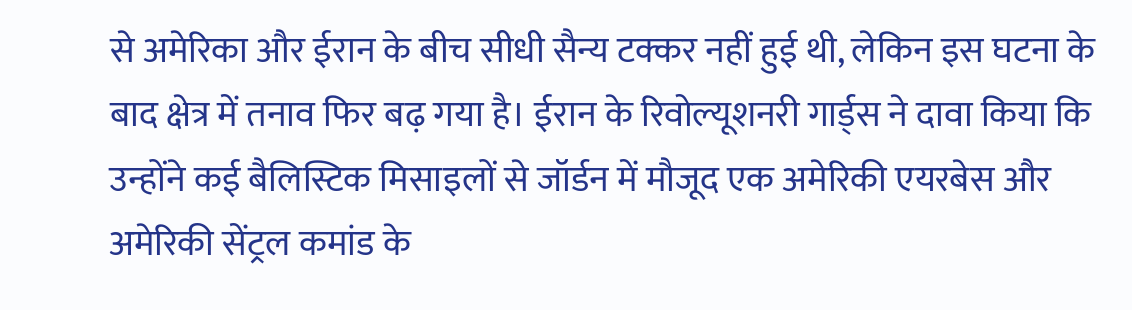से अमेरिका और ईरान के बीच सीधी सैन्य टक्कर नहीं हुई थी, लेकिन इस घटना के बाद क्षेत्र में तनाव फिर बढ़ गया है। ईरान के रिवोल्यूशनरी गार्ड्स ने दावा किया कि उन्होंने कई बैलिस्टिक मिसाइलों से जॉर्डन में मौजूद एक अमेरिकी एयरबेस और अमेरिकी सेंट्रल कमांड के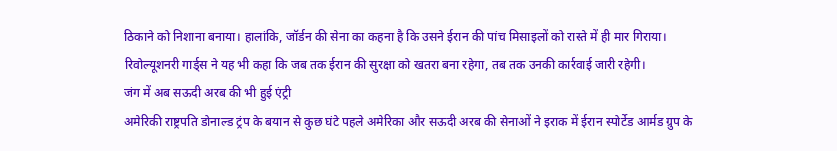ठिकाने को निशाना बनाया। हालांकि, जॉर्डन की सेना का कहना है कि उसने ईरान की पांच मिसाइलों को रास्ते में ही मार गिराया। रिवोल्यूशनरी गार्ड्स ने यह भी कहा कि जब तक ईरान की सुरक्षा को खतरा बना रहेगा, तब तक उनकी कार्रवाई जारी रहेगी।
जंग में अब सऊदी अरब की भी हुई एंट्री
अमेरिकी राष्ट्रपति डोनाल्ड ट्रंप के बयान से कुछ घंटे पहले अमेरिका और सऊदी अरब की सेनाओं ने इराक में ईरान स्पोर्टेड आर्मड ग्रुप के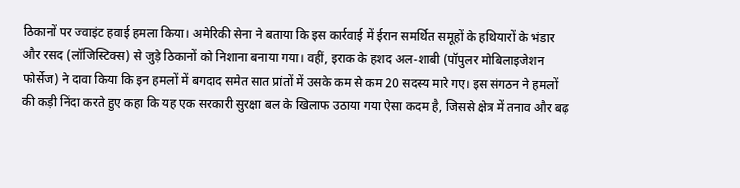ठिकानों पर ज्वाइंट हवाई हमला किया। अमेरिकी सेना ने बताया कि इस कार्रवाई में ईरान समर्थित समूहों के हथियारों के भंडार और रसद (लॉजिस्टिक्स) से जुड़े ठिकानों को निशाना बनाया गया। वहीं, इराक के हशद अल-शाबी (पॉपुलर मोबिलाइजेशन फोर्सेज) ने दावा किया कि इन हमलों में बगदाद समेत सात प्रांतों में उसके कम से कम 20 सदस्य मारे गए। इस संगठन ने हमलों की कड़ी निंदा करते हुए कहा कि यह एक सरकारी सुरक्षा बल के खिलाफ उठाया गया ऐसा कदम है, जिससे क्षेत्र में तनाव और बढ़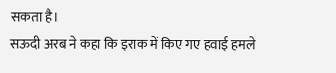सकता है।
सऊदी अरब ने कहा कि इराक में किए गए हवाई हमले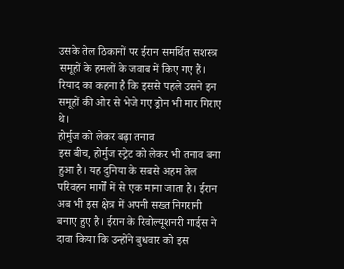उसके तेल ठिकानों पर ईरान समर्थित सशस्त्र समूहों के हमलों के जवाब में किए गए हैं। रियाद का कहना है कि इससे पहले उसने इन समूहों की ओर से भेजे गए ड्रोन भी मार गिराए थे।
होर्मुज को लेकर बढ़ा तनाव
इस बीच, होर्मुज स्ट्रेट को लेकर भी तनाव बना हुआ है। यह दुनिया के सबसे अहम तेल परिवहन मार्गों में से एक माना जाता है। ईरान अब भी इस क्षेत्र में अपनी सख्त निगरानी बनाए हुए है। ईरान के रिवोल्यूशनरी गार्ड्स ने दावा किया कि उन्होंने बुधवार को इस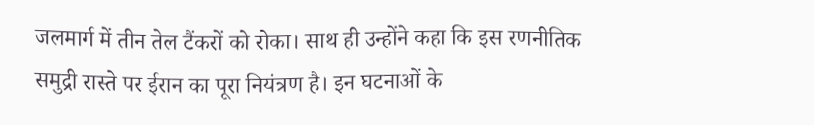जलमार्ग में तीन तेल टैंकरों को रोका। साथ ही उन्होंने कहा कि इस रणनीतिक समुद्री रास्ते पर ईरान का पूरा नियंत्रण है। इन घटनाओं के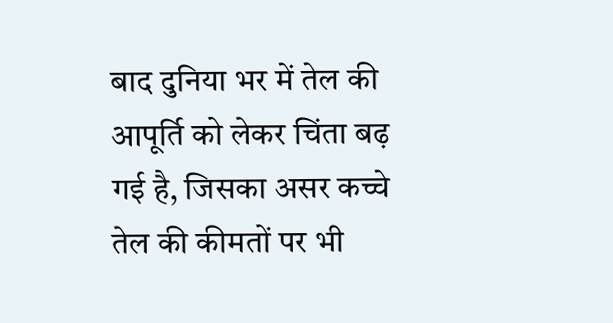बाद दुनिया भर में तेल की आपूर्ति को लेकर चिंता बढ़ गई है, जिसका असर कच्चे तेल की कीमतों पर भी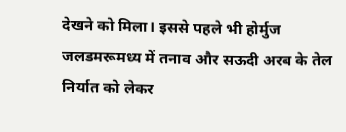देखने को मिला। इससे पहले भी होर्मुज जलडमरूमध्य में तनाव और सऊदी अरब के तेल निर्यात को लेकर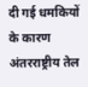दी गई धमकियों के कारण अंतरराष्ट्रीय तेल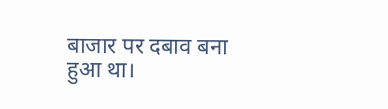बाजार पर दबाव बना हुआ था।